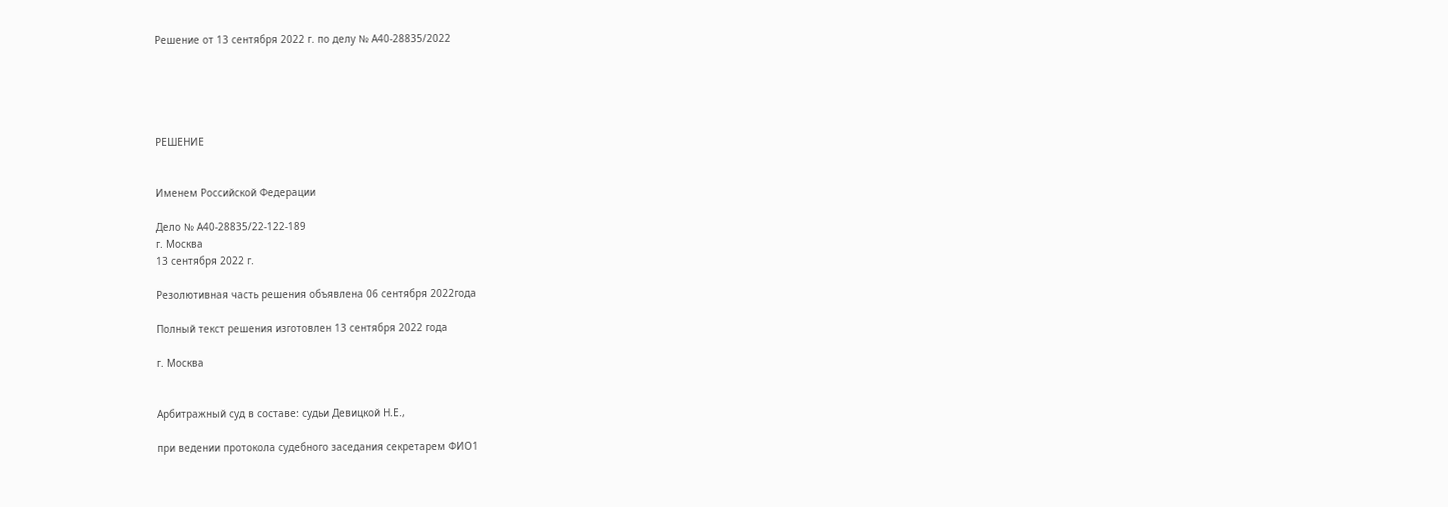Решение от 13 сентября 2022 г. по делу № А40-28835/2022





РЕШЕНИЕ


Именем Российской Федерации

Дело № А40-28835/22-122-189
г. Москва
13 сентября 2022 г.

Резолютивная часть решения объявлена 06 сентября 2022года

Полный текст решения изготовлен 13 сентября 2022 года

г. Москва


Арбитражный суд в составе: судьи Девицкой Н.Е.,

при ведении протокола судебного заседания секретарем ФИО1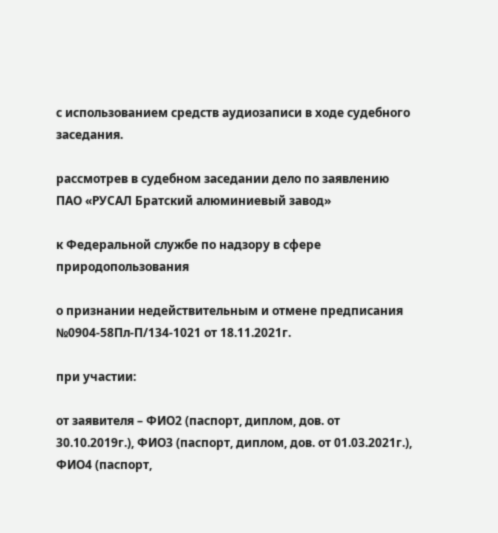с использованием средств аудиозаписи в ходе судебного заседания.

рассмотрев в судебном заседании дело по заявлению ПАО «РУСАЛ Братский алюминиевый завод»

к Федеральной службе по надзору в сфере природопользования

о признании недействительным и отмене предписания №0904-58Пл-П/134-1021 от 18.11.2021г.

при участии:

от заявителя – ФИО2 (паспорт, диплом, дов. от 30.10.2019г.), ФИО3 (паспорт, диплом, дов. от 01.03.2021г.), ФИО4 (паспорт,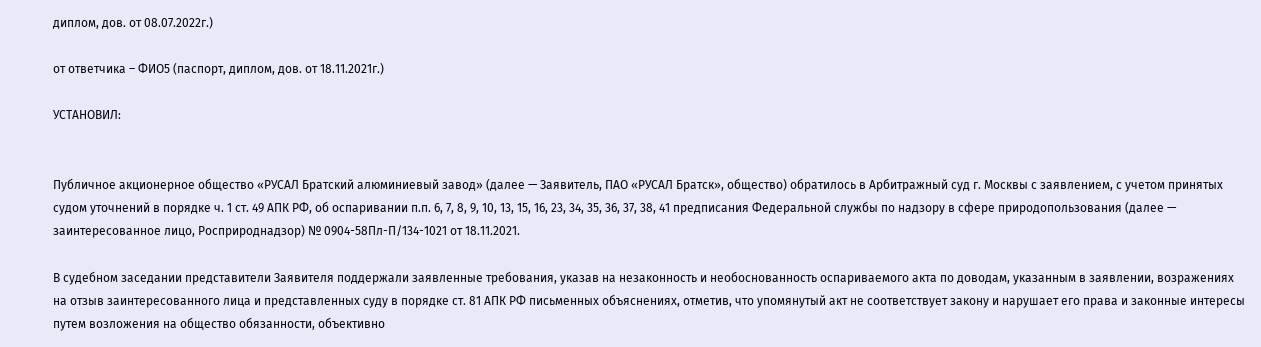диплом, дов. от 08.07.2022г.)

от ответчика – ФИО5 (паспорт, диплом, дов. от 18.11.2021г.)

УСТАНОВИЛ:


Публичное акционерное общество «РУСАЛ Братский алюминиевый завод» (далее — Заявитель, ПАО «РУСАЛ Братск», общество) обратилось в Арбитражный суд г. Москвы с заявлением, с учетом принятых судом уточнений в порядке ч. 1 ст. 49 АПК РФ, об оспаривании п.п. 6, 7, 8, 9, 10, 13, 15, 16, 23, 34, 35, 36, 37, 38, 41 предписания Федеральной службы по надзору в сфере природопользования (далее — заинтересованное лицо, Росприроднадзор) № 0904-58Пл-П/134-1021 от 18.11.2021.

В судебном заседании представители Заявителя поддержали заявленные требования, указав на незаконность и необоснованность оспариваемого акта по доводам, указанным в заявлении, возражениях на отзыв заинтересованного лица и представленных суду в порядке ст. 81 АПК РФ письменных объяснениях, отметив, что упомянутый акт не соответствует закону и нарушает его права и законные интересы путем возложения на общество обязанности, объективно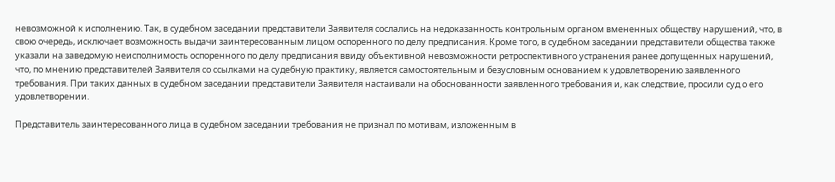невозможной к исполнению. Так, в судебном заседании представители Заявителя сослались на недоказанность контрольным органом вмененных обществу нарушений, что, в свою очередь, исключает возможность выдачи заинтересованным лицом оспоренного по делу предписания. Кроме того, в судебном заседании представители общества также указали на заведомую неисполнимость оспоренного по делу предписания ввиду объективной невозможности ретроспективного устранения ранее допущенных нарушений, что, по мнению представителей Заявителя со ссылками на судебную практику, является самостоятельным и безусловным основанием к удовлетворению заявленного требования. При таких данных в судебном заседании представители Заявителя настаивали на обоснованности заявленного требования и, как следствие, просили суд о его удовлетворении.

Представитель заинтересованного лица в судебном заседании требования не признал по мотивам, изложенным в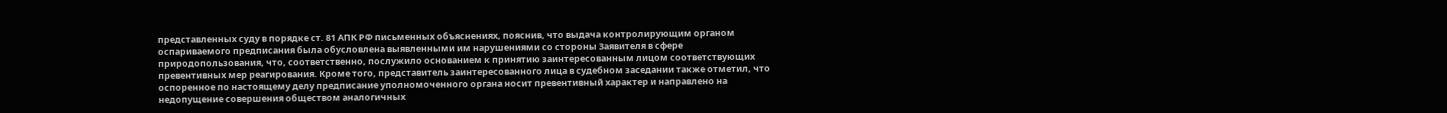представленных суду в порядке ст. 81 АПК РФ письменных объяснениях, пояснив, что выдача контролирующим органом оспариваемого предписания была обусловлена выявленными им нарушениями со стороны Заявителя в сфере природопользования, что, соответственно, послужило основанием к принятию заинтересованным лицом соответствующих превентивных мер реагирования. Кроме того, представитель заинтересованного лица в судебном заседании также отметил, что оспоренное по настоящему делу предписание уполномоченного органа носит превентивный характер и направлено на недопущение совершения обществом аналогичных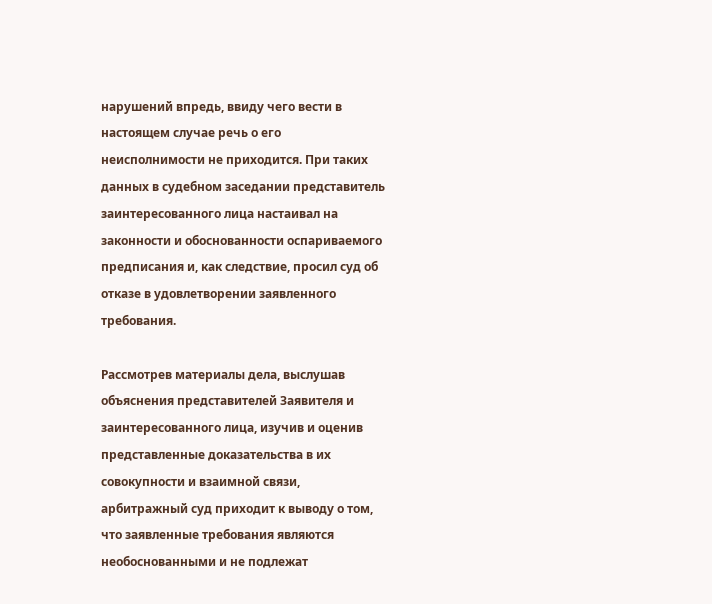нарушений впредь, ввиду чего вести в настоящем случае речь о его неисполнимости не приходится. При таких данных в судебном заседании представитель заинтересованного лица настаивал на законности и обоснованности оспариваемого предписания и, как следствие, просил суд об отказе в удовлетворении заявленного требования.

Рассмотрев материалы дела, выслушав объяснения представителей Заявителя и заинтересованного лица, изучив и оценив представленные доказательства в их совокупности и взаимной связи, арбитражный суд приходит к выводу о том, что заявленные требования являются необоснованными и не подлежат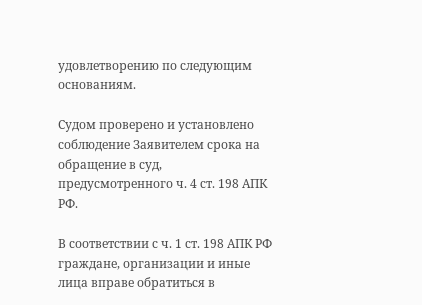удовлетворению по следующим основаниям.

Судом проверено и установлено соблюдение Заявителем срока на обращение в суд, предусмотренного ч. 4 ст. 198 АПК РФ.

В соответствии с ч. 1 ст. 198 АПК РФ граждане, организации и иные лица вправе обратиться в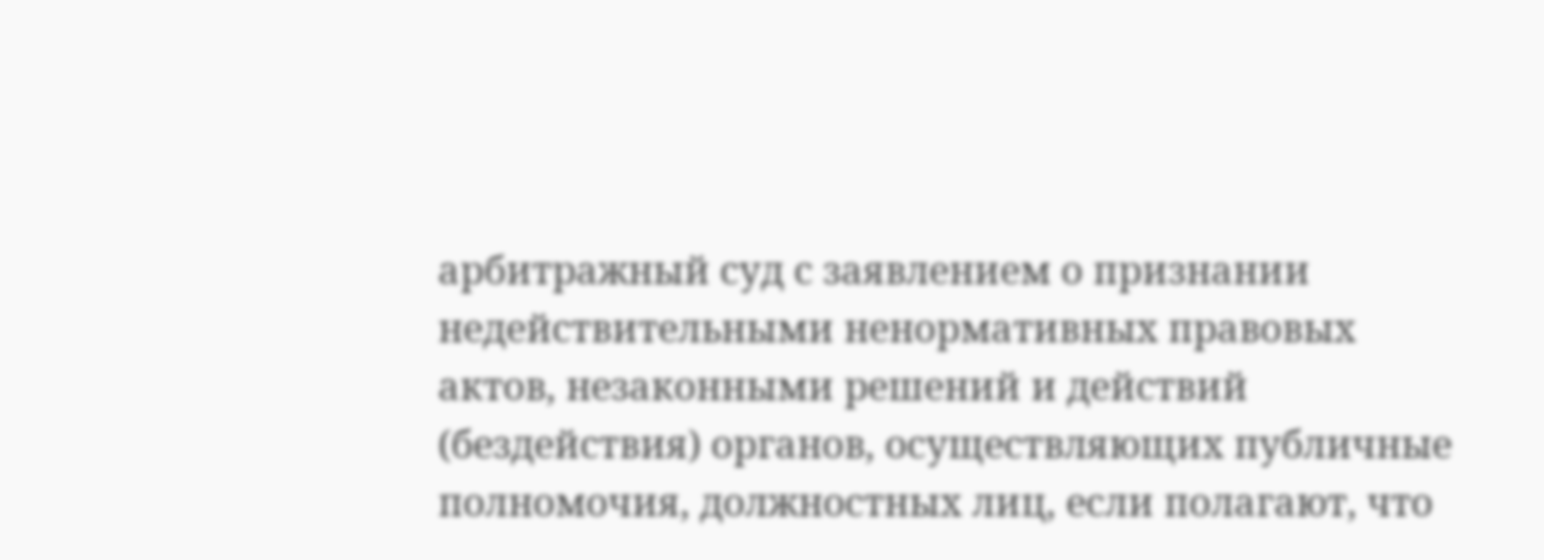арбитражный суд с заявлением о признании недействительными ненормативных правовых актов, незаконными решений и действий (бездействия) органов, осуществляющих публичные полномочия, должностных лиц, если полагают, что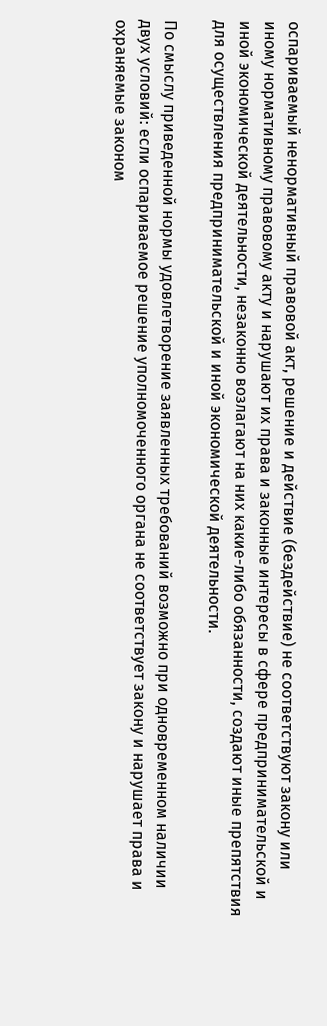оспариваемый ненормативный правовой акт, решение и действие (бездействие) не соответствуют закону или иному нормативному правовому акту и нарушают их права и законные интересы в сфере предпринимательской и иной экономической деятельности, незаконно возлагают на них какие-либо обязанности, создают иные препятствия для осуществления предпринимательской и иной экономической деятельности.

По смыслу приведенной нормы удовлетворение заявленных требований возможно при одновременном наличии двух условий: если оспариваемое решение уполномоченного органа не соответствует закону и нарушает права и охраняемые законом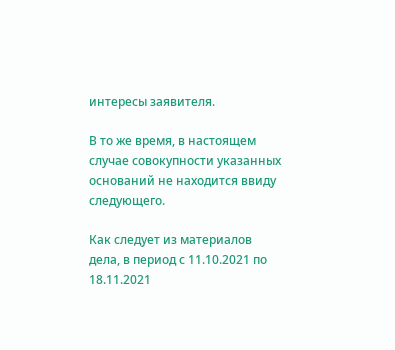интересы заявителя.

В то же время, в настоящем случае совокупности указанных оснований не находится ввиду следующего.

Как следует из материалов дела, в период с 11.10.2021 по 18.11.2021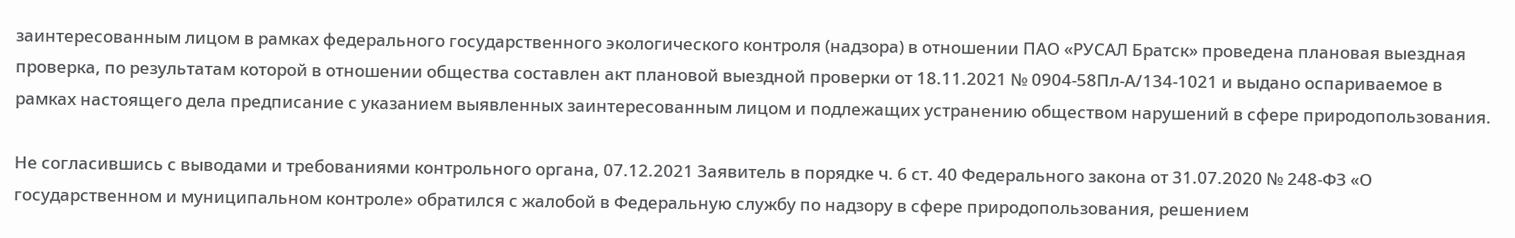заинтересованным лицом в рамках федерального государственного экологического контроля (надзора) в отношении ПАО «РУСАЛ Братск» проведена плановая выездная проверка, по результатам которой в отношении общества составлен акт плановой выездной проверки от 18.11.2021 № 0904-58Пл-А/134-1021 и выдано оспариваемое в рамках настоящего дела предписание с указанием выявленных заинтересованным лицом и подлежащих устранению обществом нарушений в сфере природопользования.

Не согласившись с выводами и требованиями контрольного органа, 07.12.2021 Заявитель в порядке ч. 6 ст. 40 Федерального закона от 31.07.2020 № 248-ФЗ «О государственном и муниципальном контроле» обратился с жалобой в Федеральную службу по надзору в сфере природопользования, решением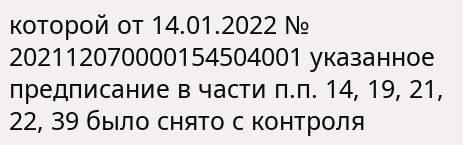которой от 14.01.2022 № 202112070000154504001 указанное предписание в части п.п. 14, 19, 21, 22, 39 было снято с контроля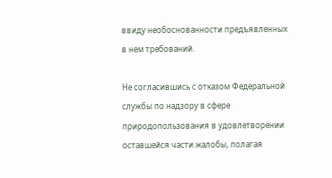ввиду необоснованности предъявленных в нем требований.

Не согласившись с отказом Федеральной службы по надзору в сфере природопользования в удовлетворении оставшейся части жалобы, полагая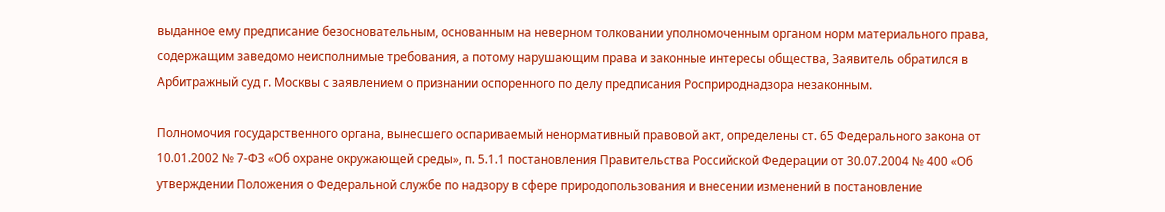выданное ему предписание безосновательным, основанным на неверном толковании уполномоченным органом норм материального права, содержащим заведомо неисполнимые требования, а потому нарушающим права и законные интересы общества, Заявитель обратился в Арбитражный суд г. Москвы с заявлением о признании оспоренного по делу предписания Росприроднадзора незаконным.

Полномочия государственного органа, вынесшего оспариваемый ненормативный правовой акт, определены ст. 65 Федерального закона от 10.01.2002 № 7-ФЗ «Об охране окружающей среды», п. 5.1.1 постановления Правительства Российской Федерации от 30.07.2004 № 400 «Об утверждении Положения о Федеральной службе по надзору в сфере природопользования и внесении изменений в постановление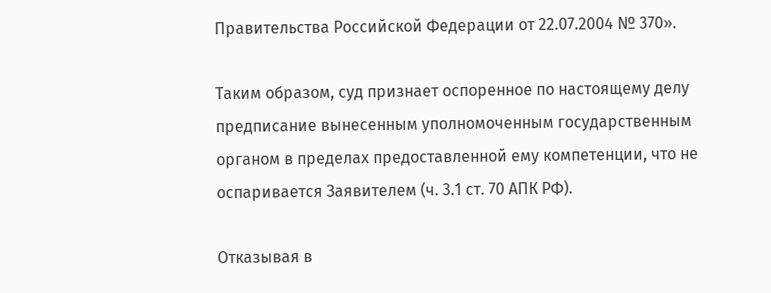Правительства Российской Федерации от 22.07.2004 № 370».

Таким образом, суд признает оспоренное по настоящему делу предписание вынесенным уполномоченным государственным органом в пределах предоставленной ему компетенции, что не оспаривается Заявителем (ч. 3.1 ст. 70 АПК РФ).

Отказывая в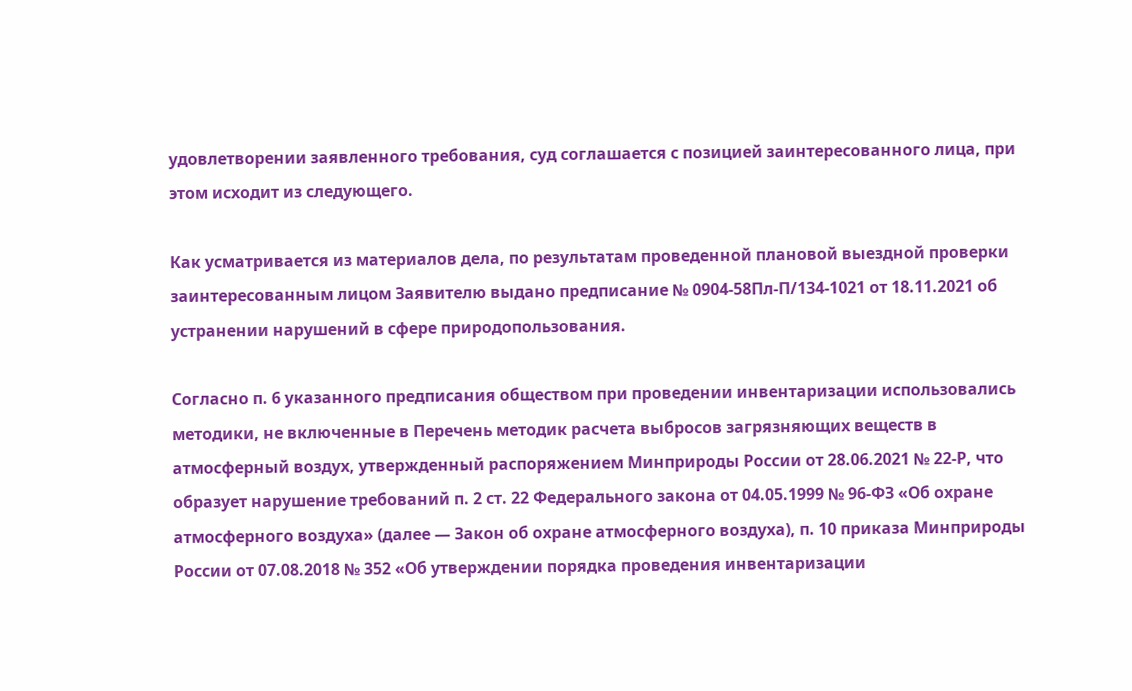удовлетворении заявленного требования, суд соглашается с позицией заинтересованного лица, при этом исходит из следующего.

Как усматривается из материалов дела, по результатам проведенной плановой выездной проверки заинтересованным лицом Заявителю выдано предписание № 0904-58Пл-П/134-1021 от 18.11.2021 об устранении нарушений в сфере природопользования.

Согласно п. 6 указанного предписания обществом при проведении инвентаризации использовались методики, не включенные в Перечень методик расчета выбросов загрязняющих веществ в атмосферный воздух, утвержденный распоряжением Минприроды России от 28.06.2021 № 22-Р, что образует нарушение требований п. 2 ст. 22 Федерального закона от 04.05.1999 № 96-ФЗ «Об охране атмосферного воздуха» (далее — Закон об охране атмосферного воздуха), п. 10 приказа Минприроды России от 07.08.2018 № 352 «Об утверждении порядка проведения инвентаризации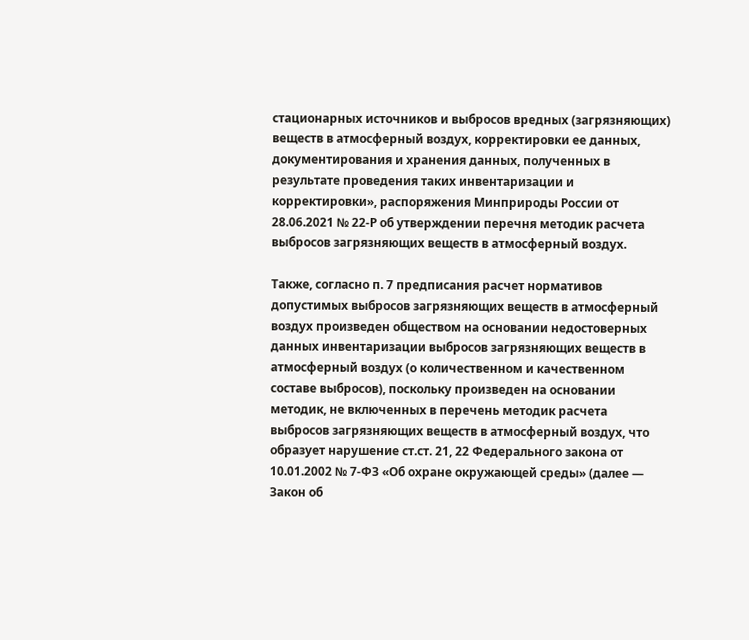стационарных источников и выбросов вредных (загрязняющих) веществ в атмосферный воздух, корректировки ее данных, документирования и хранения данных, полученных в результате проведения таких инвентаризации и корректировки», распоряжения Минприроды России от 28.06.2021 № 22-Р об утверждении перечня методик расчета выбросов загрязняющих веществ в атмосферный воздух.

Также, согласно п. 7 предписания расчет нормативов допустимых выбросов загрязняющих веществ в атмосферный воздух произведен обществом на основании недостоверных данных инвентаризации выбросов загрязняющих веществ в атмосферный воздух (о количественном и качественном составе выбросов), поскольку произведен на основании методик, не включенных в перечень методик расчета выбросов загрязняющих веществ в атмосферный воздух, что образует нарушение ст.ст. 21, 22 Федерального закона от 10.01.2002 № 7-ФЗ «Об охране окружающей среды» (далее — Закон об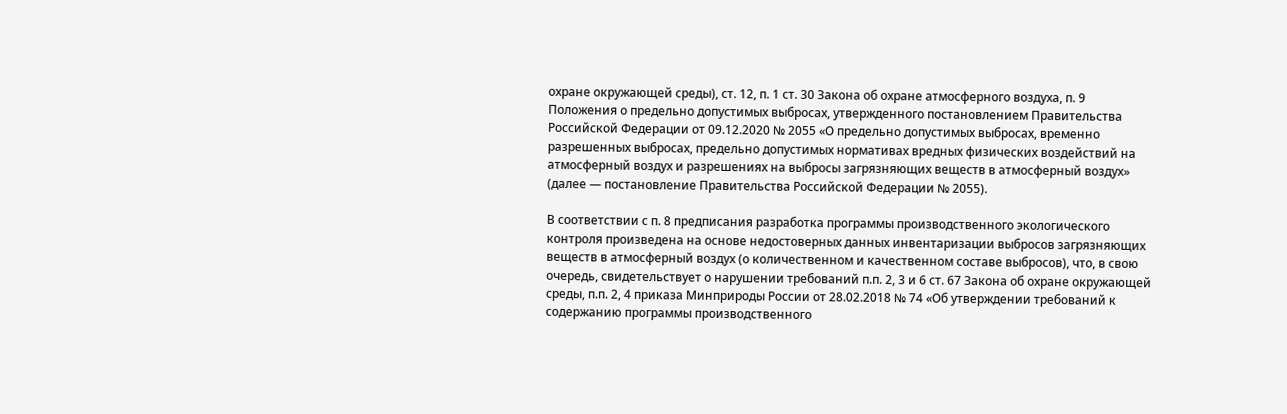охране окружающей среды), ст. 12, п. 1 ст. 30 Закона об охране атмосферного воздуха, п. 9 Положения о предельно допустимых выбросах, утвержденного постановлением Правительства Российской Федерации от 09.12.2020 № 2055 «О предельно допустимых выбросах, временно разрешенных выбросах, предельно допустимых нормативах вредных физических воздействий на атмосферный воздух и разрешениях на выбросы загрязняющих веществ в атмосферный воздух» (далее — постановление Правительства Российской Федерации № 2055).

В соответствии с п. 8 предписания разработка программы производственного экологического контроля произведена на основе недостоверных данных инвентаризации выбросов загрязняющих веществ в атмосферный воздух (о количественном и качественном составе выбросов), что, в свою очередь, свидетельствует о нарушении требований п.п. 2, 3 и 6 ст. 67 Закона об охране окружающей среды, п.п. 2, 4 приказа Минприроды России от 28.02.2018 № 74 «Об утверждении требований к содержанию программы производственного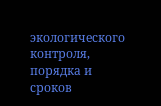экологического контроля, порядка и сроков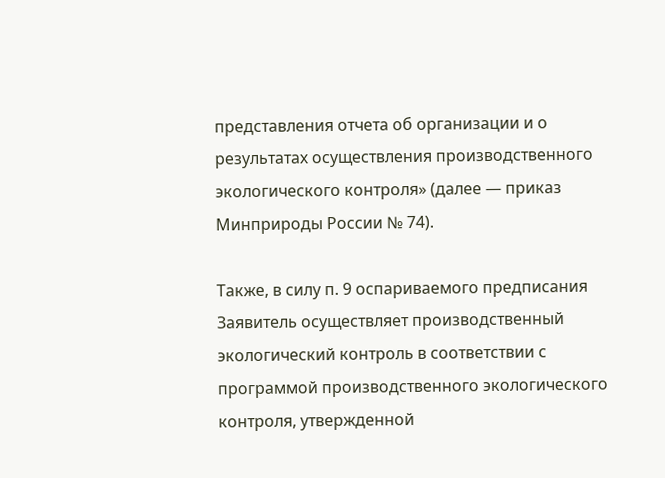представления отчета об организации и о результатах осуществления производственного экологического контроля» (далее — приказ Минприроды России № 74).

Также, в силу п. 9 оспариваемого предписания Заявитель осуществляет производственный экологический контроль в соответствии с программой производственного экологического контроля, утвержденной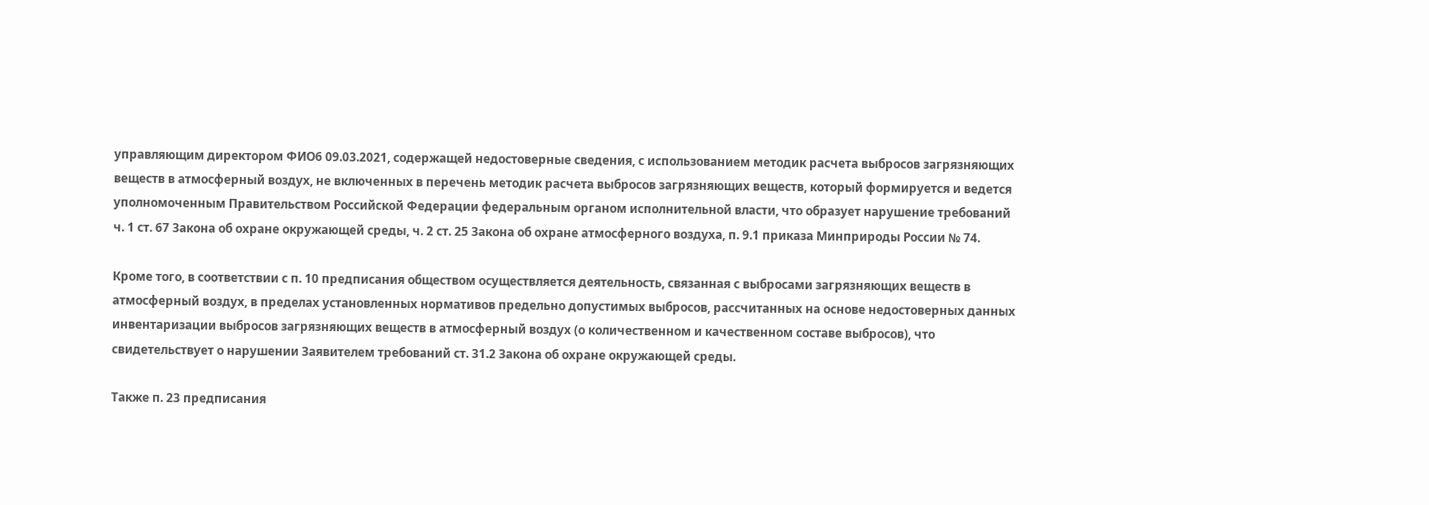управляющим директором ФИО6 09.03.2021, содержащей недостоверные сведения, с использованием методик расчета выбросов загрязняющих веществ в атмосферный воздух, не включенных в перечень методик расчета выбросов загрязняющих веществ, который формируется и ведется уполномоченным Правительством Российской Федерации федеральным органом исполнительной власти, что образует нарушение требований ч. 1 ст. 67 Закона об охране окружающей среды, ч. 2 ст. 25 Закона об охране атмосферного воздуха, п. 9.1 приказа Минприроды России № 74.

Кроме того, в соответствии с п. 10 предписания обществом осуществляется деятельность, связанная с выбросами загрязняющих веществ в атмосферный воздух, в пределах установленных нормативов предельно допустимых выбросов, рассчитанных на основе недостоверных данных инвентаризации выбросов загрязняющих веществ в атмосферный воздух (о количественном и качественном составе выбросов), что свидетельствует о нарушении Заявителем требований ст. 31.2 Закона об охране окружающей среды.

Также п. 23 предписания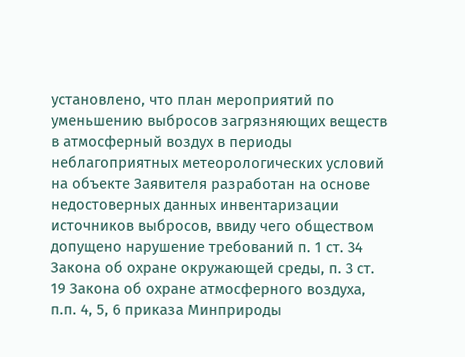установлено, что план мероприятий по уменьшению выбросов загрязняющих веществ в атмосферный воздух в периоды неблагоприятных метеорологических условий на объекте Заявителя разработан на основе недостоверных данных инвентаризации источников выбросов, ввиду чего обществом допущено нарушение требований п. 1 ст. 34 Закона об охране окружающей среды, п. 3 ст. 19 Закона об охране атмосферного воздуха, п.п. 4, 5, 6 приказа Минприроды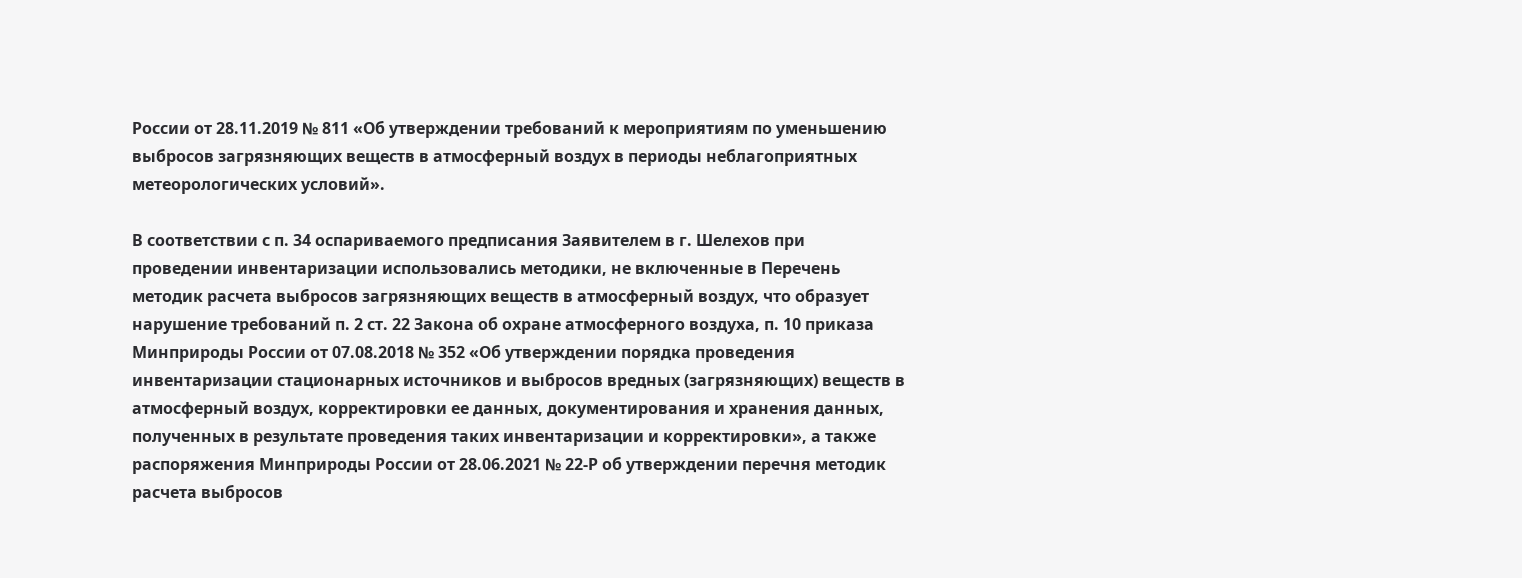России от 28.11.2019 № 811 «Об утверждении требований к мероприятиям по уменьшению выбросов загрязняющих веществ в атмосферный воздух в периоды неблагоприятных метеорологических условий».

В соответствии с п. 34 оспариваемого предписания Заявителем в г. Шелехов при проведении инвентаризации использовались методики, не включенные в Перечень методик расчета выбросов загрязняющих веществ в атмосферный воздух, что образует нарушение требований п. 2 ст. 22 Закона об охране атмосферного воздуха, п. 10 приказа Минприроды России от 07.08.2018 № 352 «Об утверждении порядка проведения инвентаризации стационарных источников и выбросов вредных (загрязняющих) веществ в атмосферный воздух, корректировки ее данных, документирования и хранения данных, полученных в результате проведения таких инвентаризации и корректировки», а также распоряжения Минприроды России от 28.06.2021 № 22-Р об утверждении перечня методик расчета выбросов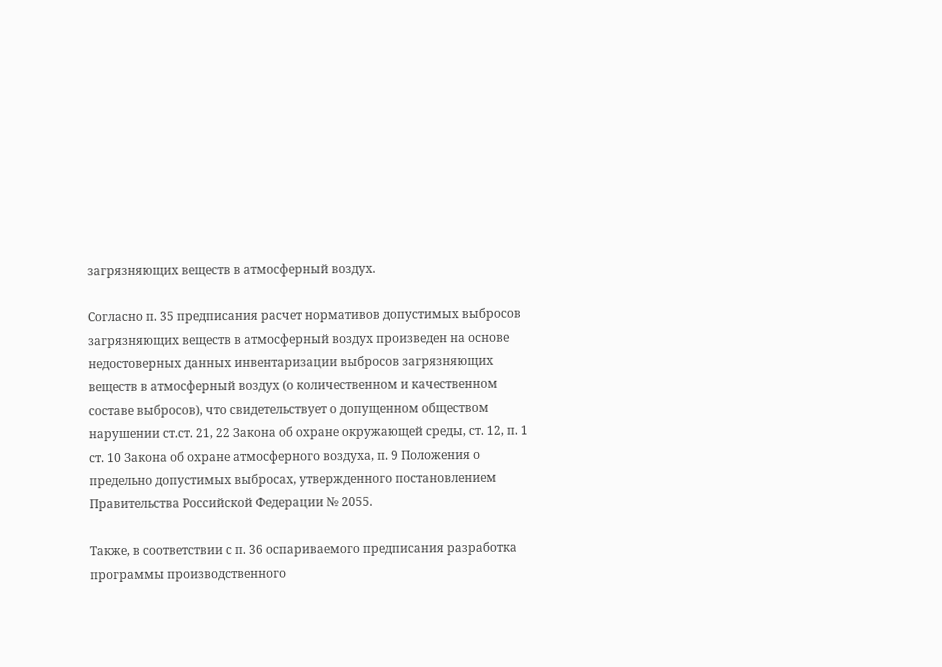загрязняющих веществ в атмосферный воздух.

Согласно п. 35 предписания расчет нормативов допустимых выбросов загрязняющих веществ в атмосферный воздух произведен на основе недостоверных данных инвентаризации выбросов загрязняющих веществ в атмосферный воздух (о количественном и качественном составе выбросов), что свидетельствует о допущенном обществом нарушении ст.ст. 21, 22 Закона об охране окружающей среды, ст. 12, п. 1 ст. 10 Закона об охране атмосферного воздуха, п. 9 Положения о предельно допустимых выбросах, утвержденного постановлением Правительства Российской Федерации № 2055.

Также, в соответствии с п. 36 оспариваемого предписания разработка программы производственного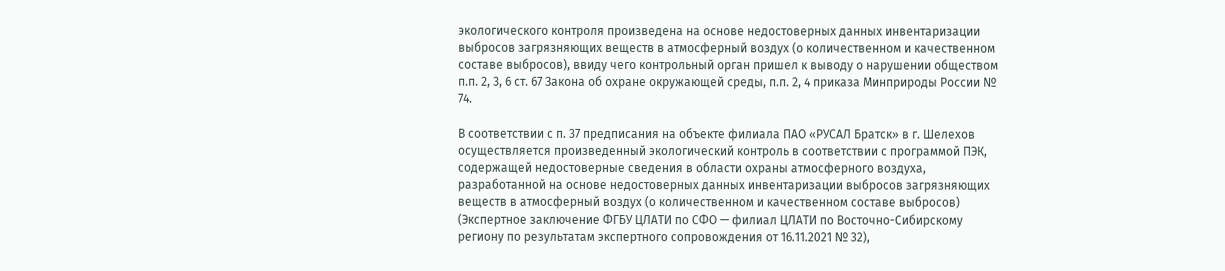экологического контроля произведена на основе недостоверных данных инвентаризации выбросов загрязняющих веществ в атмосферный воздух (о количественном и качественном составе выбросов), ввиду чего контрольный орган пришел к выводу о нарушении обществом п.п. 2, 3, 6 ст. 67 Закона об охране окружающей среды, п.п. 2, 4 приказа Минприроды России № 74.

В соответствии с п. 37 предписания на объекте филиала ПАО «РУСАЛ Братск» в г. Шелехов осуществляется произведенный экологический контроль в соответствии с программой ПЭК, содержащей недостоверные сведения в области охраны атмосферного воздуха, разработанной на основе недостоверных данных инвентаризации выбросов загрязняющих веществ в атмосферный воздух (о количественном и качественном составе выбросов) (Экспертное заключение ФГБУ ЦЛАТИ по СФО — филиал ЦЛАТИ по Восточно-Сибирскому региону по результатам экспертного сопровождения от 16.11.2021 № 32),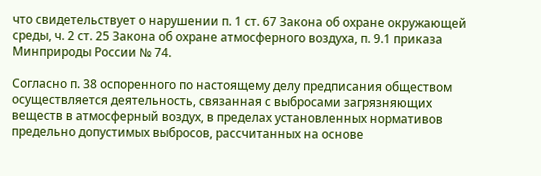что свидетельствует о нарушении п. 1 ст. 67 Закона об охране окружающей среды, ч. 2 ст. 25 Закона об охране атмосферного воздуха, п. 9.1 приказа Минприроды России № 74.

Согласно п. 38 оспоренного по настоящему делу предписания обществом осуществляется деятельность, связанная с выбросами загрязняющих веществ в атмосферный воздух, в пределах установленных нормативов предельно допустимых выбросов, рассчитанных на основе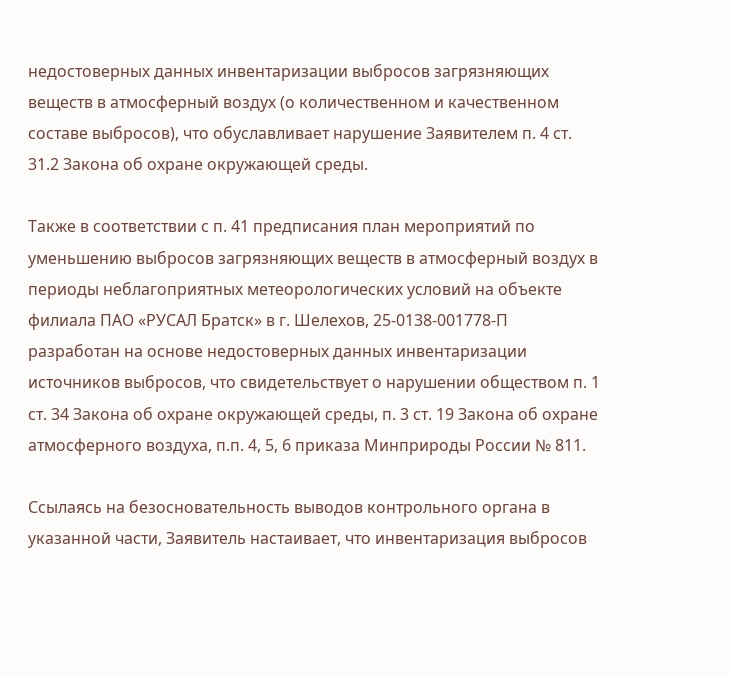недостоверных данных инвентаризации выбросов загрязняющих веществ в атмосферный воздух (о количественном и качественном составе выбросов), что обуславливает нарушение Заявителем п. 4 ст. 31.2 Закона об охране окружающей среды.

Также в соответствии с п. 41 предписания план мероприятий по уменьшению выбросов загрязняющих веществ в атмосферный воздух в периоды неблагоприятных метеорологических условий на объекте филиала ПАО «РУСАЛ Братск» в г. Шелехов, 25-0138-001778-П разработан на основе недостоверных данных инвентаризации источников выбросов, что свидетельствует о нарушении обществом п. 1 ст. 34 Закона об охране окружающей среды, п. 3 ст. 19 Закона об охране атмосферного воздуха, п.п. 4, 5, 6 приказа Минприроды России № 811.

Ссылаясь на безосновательность выводов контрольного органа в указанной части, Заявитель настаивает, что инвентаризация выбросов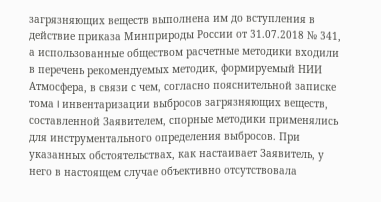загрязняющих веществ выполнена им до вступления в действие приказа Минприроды России от 31.07.2018 № 341, а использованные обществом расчетные методики входили в перечень рекомендуемых методик, формируемый НИИ Атмосфера, в связи с чем, согласно пояснительной записке тома I инвентаризации выбросов загрязняющих веществ, составленной Заявителем, спорные методики применялись для инструментального определения выбросов. При указанных обстоятельствах, как настаивает Заявитель, у него в настоящем случае объективно отсутствовала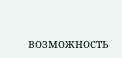возможность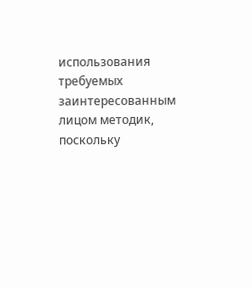использования требуемых заинтересованным лицом методик, поскольку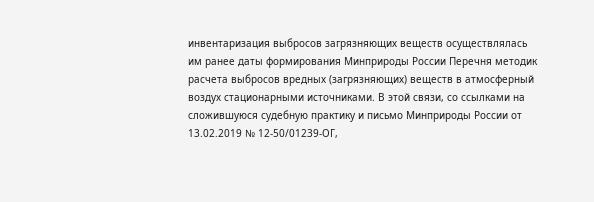инвентаризация выбросов загрязняющих веществ осуществлялась им ранее даты формирования Минприроды России Перечня методик расчета выбросов вредных (загрязняющих) веществ в атмосферный воздух стационарными источниками. В этой связи, со ссылками на сложившуюся судебную практику и письмо Минприроды России от 13.02.2019 № 12-50/01239-ОГ,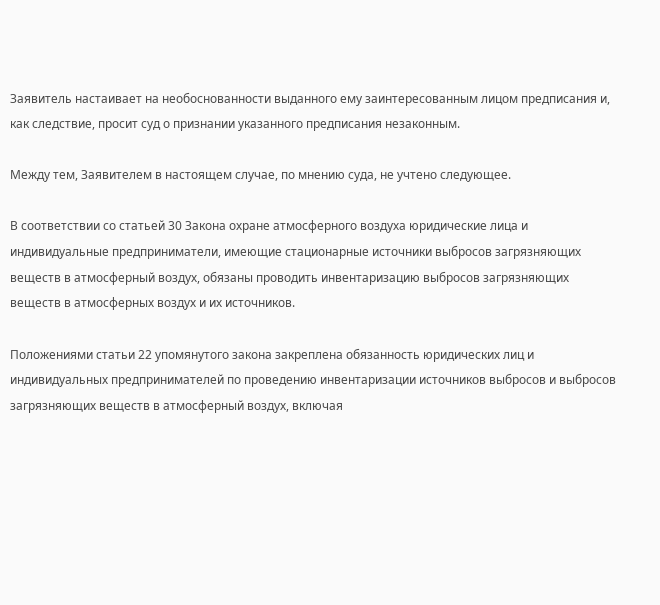Заявитель настаивает на необоснованности выданного ему заинтересованным лицом предписания и, как следствие, просит суд о признании указанного предписания незаконным.

Между тем, Заявителем в настоящем случае, по мнению суда, не учтено следующее.

В соответствии со статьей 30 Закона охране атмосферного воздуха юридические лица и индивидуальные предприниматели, имеющие стационарные источники выбросов загрязняющих веществ в атмосферный воздух, обязаны проводить инвентаризацию выбросов загрязняющих веществ в атмосферных воздух и их источников.

Положениями статьи 22 упомянутого закона закреплена обязанность юридических лиц и индивидуальных предпринимателей по проведению инвентаризации источников выбросов и выбросов загрязняющих веществ в атмосферный воздух, включая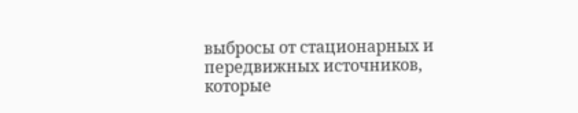выбросы от стационарных и передвижных источников, которые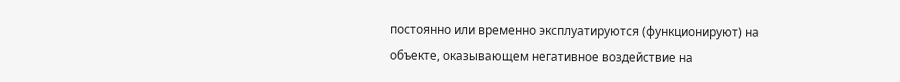постоянно или временно эксплуатируются (функционируют) на объекте, оказывающем негативное воздействие на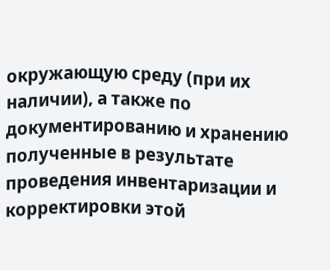окружающую среду (при их наличии), а также по документированию и хранению полученные в результате проведения инвентаризации и корректировки этой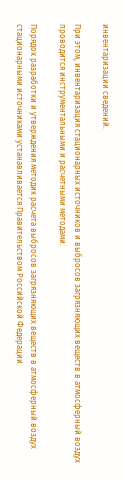инвентаризации сведений.

При этом, инвентаризация стационарных источников и выбросов загрязняющих веществ в атмосферный воздух проводится инструментальными и расчетными методами.

Порядок разработки и утверждения методик расчета выбросов загрязняющих веществ в атмосферный воздух стационарными источниками устанавливается Правительством Российской Федерации.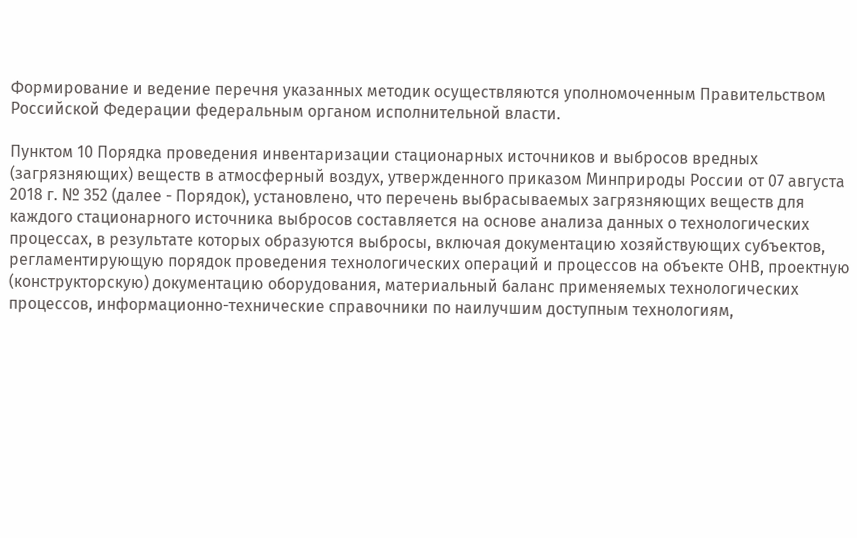Формирование и ведение перечня указанных методик осуществляются уполномоченным Правительством Российской Федерации федеральным органом исполнительной власти.

Пунктом 10 Порядка проведения инвентаризации стационарных источников и выбросов вредных (загрязняющих) веществ в атмосферный воздух, утвержденного приказом Минприроды России от 07 августа 2018 г. № 352 (далее - Порядок), установлено, что перечень выбрасываемых загрязняющих веществ для каждого стационарного источника выбросов составляется на основе анализа данных о технологических процессах, в результате которых образуются выбросы, включая документацию хозяйствующих субъектов, регламентирующую порядок проведения технологических операций и процессов на объекте ОНВ, проектную (конструкторскую) документацию оборудования, материальный баланс применяемых технологических процессов, информационно-технические справочники по наилучшим доступным технологиям,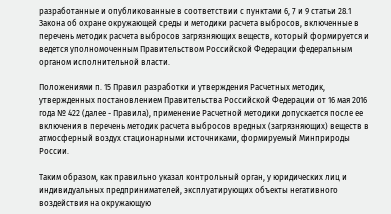разработанные и опубликованные в соответствии с пунктами 6, 7 и 9 статьи 28.1 Закона об охране окружающей среды и методики расчета выбросов, включенные в перечень методик расчета выбросов загрязняющих веществ, который формируется и ведется уполномоченным Правительством Российской Федерации федеральным органом исполнительной власти.

Положениями п. 15 Правил разработки и утверждения Расчетных методик, утвержденных постановлением Правительства Российской Федерации от 16 мая 2016 года № 422 (далее - Правила), применение Расчетной методики допускается после ее включения в перечень методик расчета выбросов вредных (загрязняющих) веществ в атмосферный воздух стационарными источниками, формируемый Минприроды России.

Таким образом, как правильно указал контрольный орган, у юридических лиц и индивидуальных предпринимателей, эксплуатирующих объекты негативного воздействия на окружающую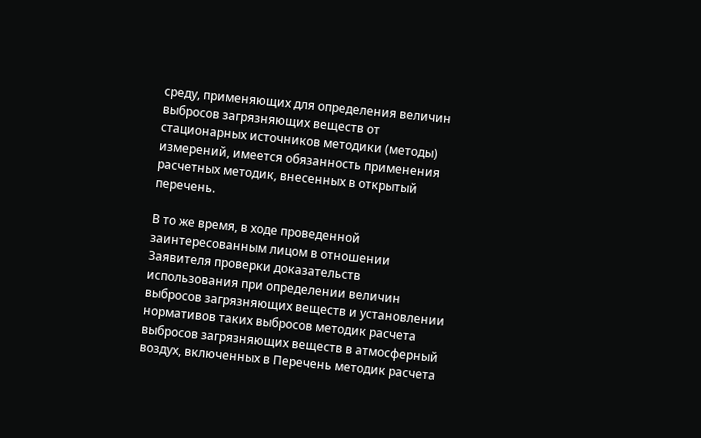среду, применяющих для определения величин выбросов загрязняющих веществ от стационарных источников методики (методы) измерений, имеется обязанность применения расчетных методик, внесенных в открытый перечень.

В то же время, в ходе проведенной заинтересованным лицом в отношении Заявителя проверки доказательств использования при определении величин выбросов загрязняющих веществ и установлении нормативов таких выбросов методик расчета выбросов загрязняющих веществ в атмосферный воздух, включенных в Перечень методик расчета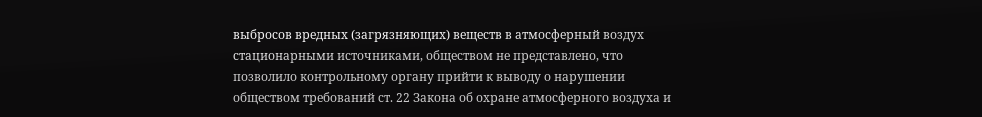выбросов вредных (загрязняющих) веществ в атмосферный воздух стационарными источниками, обществом не представлено, что позволило контрольному органу прийти к выводу о нарушении обществом требований ст. 22 Закона об охране атмосферного воздуха и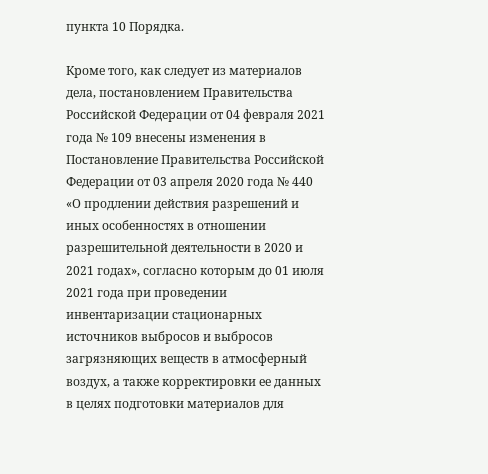пункта 10 Порядка.

Кроме того, как следует из материалов дела, постановлением Правительства Российской Федерации от 04 февраля 2021 года № 109 внесены изменения в Постановление Правительства Российской Федерации от 03 апреля 2020 года № 440 «О продлении действия разрешений и иных особенностях в отношении разрешительной деятельности в 2020 и 2021 годах», согласно которым до 01 июля 2021 года при проведении инвентаризации стационарных источников выбросов и выбросов загрязняющих веществ в атмосферный воздух, а также корректировки ее данных в целях подготовки материалов для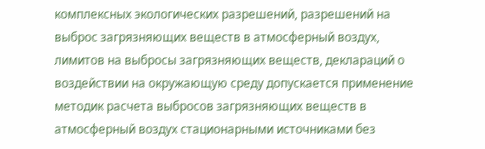комплексных экологических разрешений, разрешений на выброс загрязняющих веществ в атмосферный воздух, лимитов на выбросы загрязняющих веществ, деклараций о воздействии на окружающую среду допускается применение методик расчета выбросов загрязняющих веществ в атмосферный воздух стационарными источниками без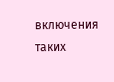включения таких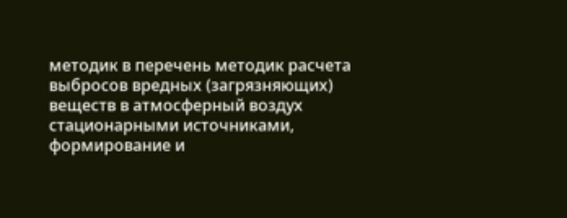методик в перечень методик расчета выбросов вредных (загрязняющих) веществ в атмосферный воздух стационарными источниками, формирование и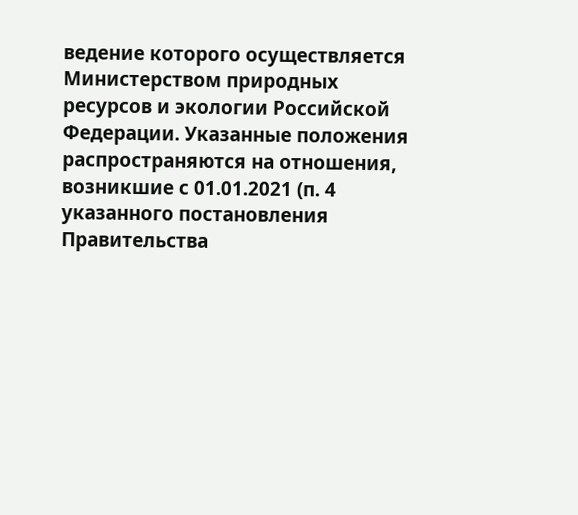ведение которого осуществляется Министерством природных ресурсов и экологии Российской Федерации. Указанные положения распространяются на отношения, возникшие с 01.01.2021 (п. 4 указанного постановления Правительства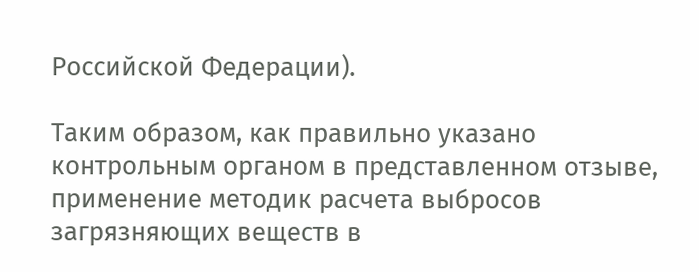Российской Федерации).

Таким образом, как правильно указано контрольным органом в представленном отзыве, применение методик расчета выбросов загрязняющих веществ в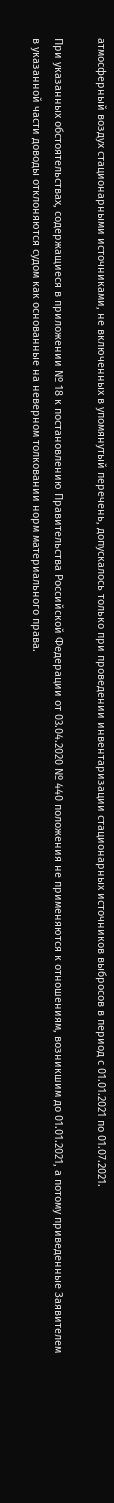атмосферный воздух стационарными источниками, не включенных в упомянутый перечень, допускалось только при проведении инвентаризации стационарных источников выбросов в период с 01.01.2021 по 01.07.2021.

При указанных обстоятельствах, содержащиеся в приложении № 18 к постановлению Правительства Российской Федерации от 03.04.2020 № 440 положения не применяются к отношениям, возникшим до 01.01.2021, а потому приведенные Заявителем в указанной части доводы отклоняются судом как основанные на неверном толковании норм материального права.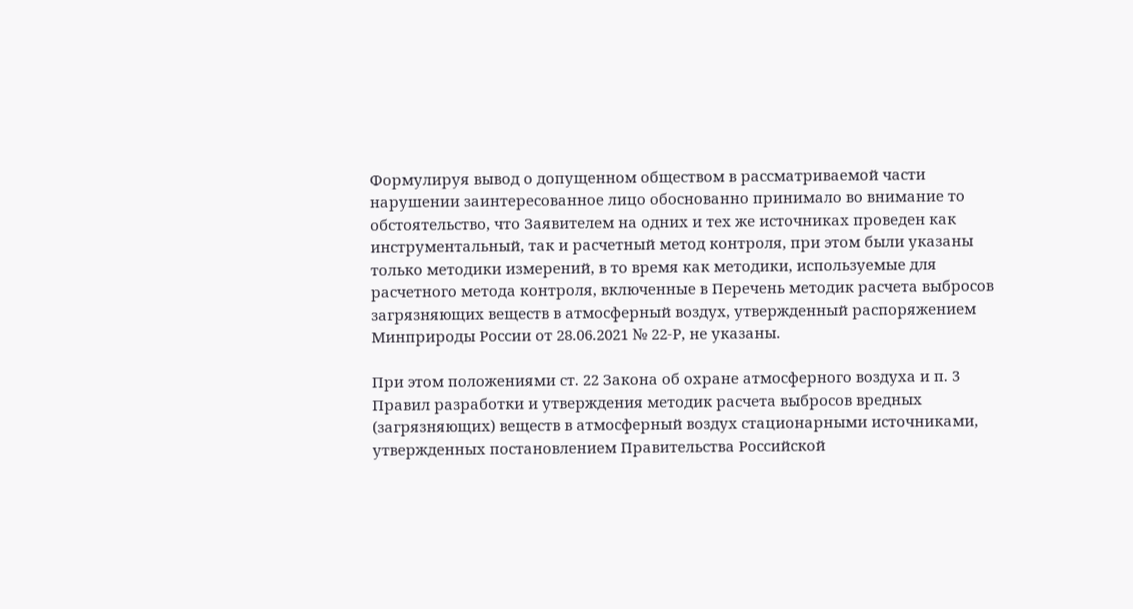Формулируя вывод о допущенном обществом в рассматриваемой части нарушении заинтересованное лицо обоснованно принимало во внимание то обстоятельство, что Заявителем на одних и тех же источниках проведен как инструментальный, так и расчетный метод контроля, при этом были указаны только методики измерений, в то время как методики, используемые для расчетного метода контроля, включенные в Перечень методик расчета выбросов загрязняющих веществ в атмосферный воздух, утвержденный распоряжением Минприроды России от 28.06.2021 № 22-Р, не указаны.

При этом положениями ст. 22 Закона об охране атмосферного воздуха и п. 3 Правил разработки и утверждения методик расчета выбросов вредных (загрязняющих) веществ в атмосферный воздух стационарными источниками, утвержденных постановлением Правительства Российской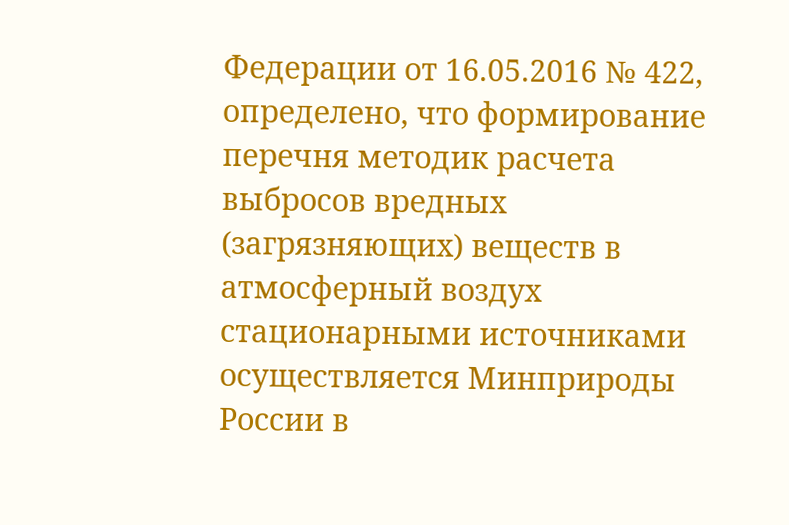Федерации от 16.05.2016 № 422, определено, что формирование перечня методик расчета выбросов вредных (загрязняющих) веществ в атмосферный воздух стационарными источниками осуществляется Минприроды России в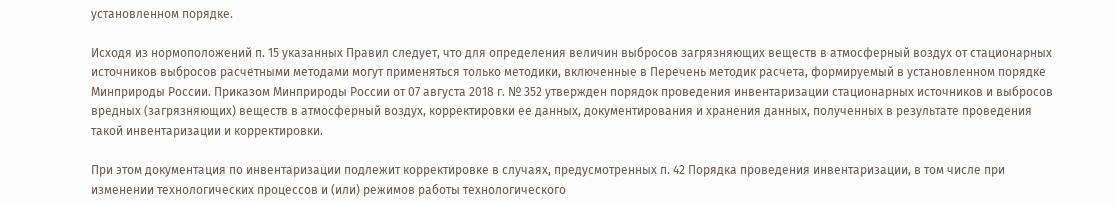установленном порядке.

Исходя из нормоположений п. 15 указанных Правил следует, что для определения величин выбросов загрязняющих веществ в атмосферный воздух от стационарных источников выбросов расчетными методами могут применяться только методики, включенные в Перечень методик расчета, формируемый в установленном порядке Минприроды России. Приказом Минприроды России от 07 августа 2018 г. № 352 утвержден порядок проведения инвентаризации стационарных источников и выбросов вредных (загрязняющих) веществ в атмосферный воздух, корректировки ее данных, документирования и хранения данных, полученных в результате проведения такой инвентаризации и корректировки.

При этом документация по инвентаризации подлежит корректировке в случаях, предусмотренных п. 42 Порядка проведения инвентаризации, в том числе при изменении технологических процессов и (или) режимов работы технологического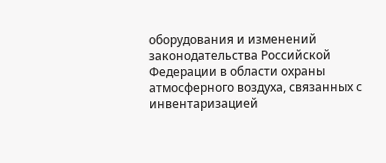оборудования и изменений законодательства Российской Федерации в области охраны атмосферного воздуха, связанных с инвентаризацией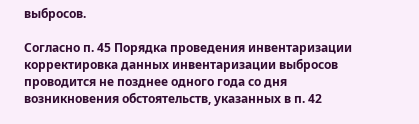выбросов.

Согласно п. 45 Порядка проведения инвентаризации корректировка данных инвентаризации выбросов проводится не позднее одного года со дня возникновения обстоятельств, указанных в п. 42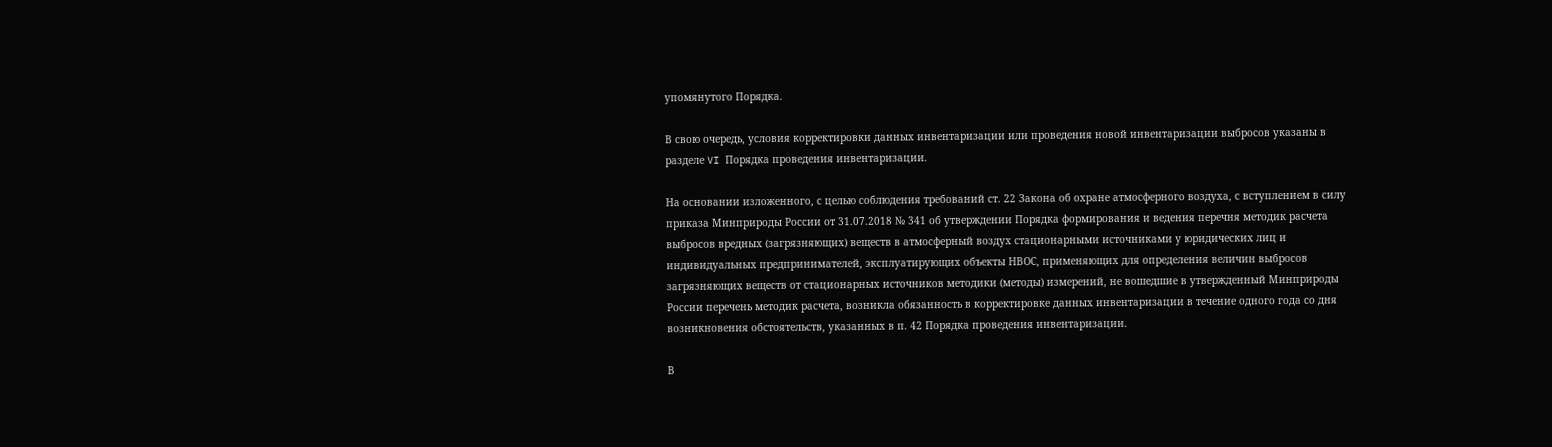упомянутого Порядка.

В свою очередь, условия корректировки данных инвентаризации или проведения новой инвентаризации выбросов указаны в разделе VI Порядка проведения инвентаризации.

На основании изложенного, с целью соблюдения требований ст. 22 Закона об охране атмосферного воздуха, с вступлением в силу приказа Минприроды России от 31.07.2018 № 341 об утверждении Порядка формирования и ведения перечня методик расчета выбросов вредных (загрязняющих) веществ в атмосферный воздух стационарными источниками у юридических лиц и индивидуальных предпринимателей, эксплуатирующих объекты НВОС, применяющих для определения величин выбросов загрязняющих веществ от стационарных источников методики (методы) измерений, не вошедшие в утвержденный Минприроды России перечень методик расчета, возникла обязанность в корректировке данных инвентаризации в течение одного года со дня возникновения обстоятельств, указанных в п. 42 Порядка проведения инвентаризации.

В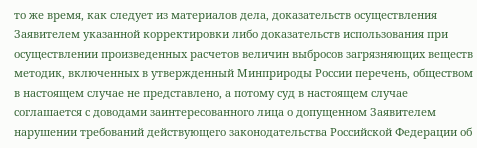то же время, как следует из материалов дела, доказательств осуществления Заявителем указанной корректировки либо доказательств использования при осуществлении произведенных расчетов величин выбросов загрязняющих веществ методик, включенных в утвержденный Минприроды России перечень, обществом в настоящем случае не представлено, а потому суд в настоящем случае соглашается с доводами заинтересованного лица о допущенном Заявителем нарушении требований действующего законодательства Российской Федерации об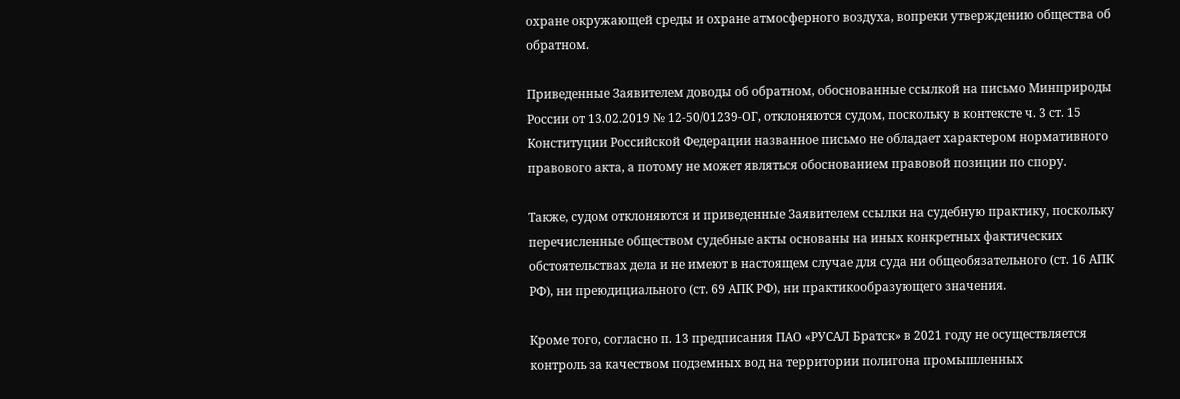охране окружающей среды и охране атмосферного воздуха, вопреки утверждению общества об обратном.

Приведенные Заявителем доводы об обратном, обоснованные ссылкой на письмо Минприроды России от 13.02.2019 № 12-50/01239-ОГ, отклоняются судом, поскольку в контексте ч. 3 ст. 15 Конституции Российской Федерации названное письмо не обладает характером нормативного правового акта, а потому не может являться обоснованием правовой позиции по спору.

Также, судом отклоняются и приведенные Заявителем ссылки на судебную практику, поскольку перечисленные обществом судебные акты основаны на иных конкретных фактических обстоятельствах дела и не имеют в настоящем случае для суда ни общеобязательного (ст. 16 АПК РФ), ни преюдициального (ст. 69 АПК РФ), ни практикообразующего значения.

Кроме того, согласно п. 13 предписания ПАО «РУСАЛ Братск» в 2021 году не осуществляется контроль за качеством подземных вод на территории полигона промышленных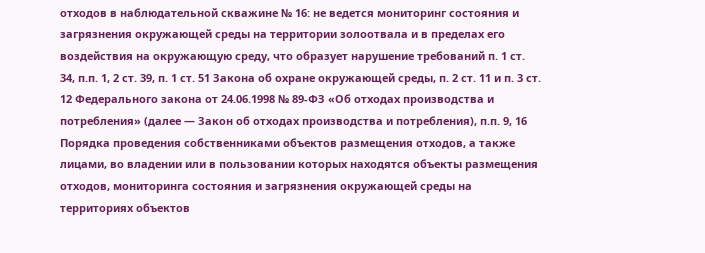отходов в наблюдательной скважине № 16: не ведется мониторинг состояния и загрязнения окружающей среды на территории золоотвала и в пределах его воздействия на окружающую среду, что образует нарушение требований п. 1 ст. 34, п.п. 1, 2 ст. 39, п. 1 ст. 51 Закона об охране окружающей среды, п. 2 ст. 11 и п. 3 ст. 12 Федерального закона от 24.06.1998 № 89-ФЗ «Об отходах производства и потребления» (далее — Закон об отходах производства и потребления), п.п. 9, 16 Порядка проведения собственниками объектов размещения отходов, а также лицами, во владении или в пользовании которых находятся объекты размещения отходов, мониторинга состояния и загрязнения окружающей среды на территориях объектов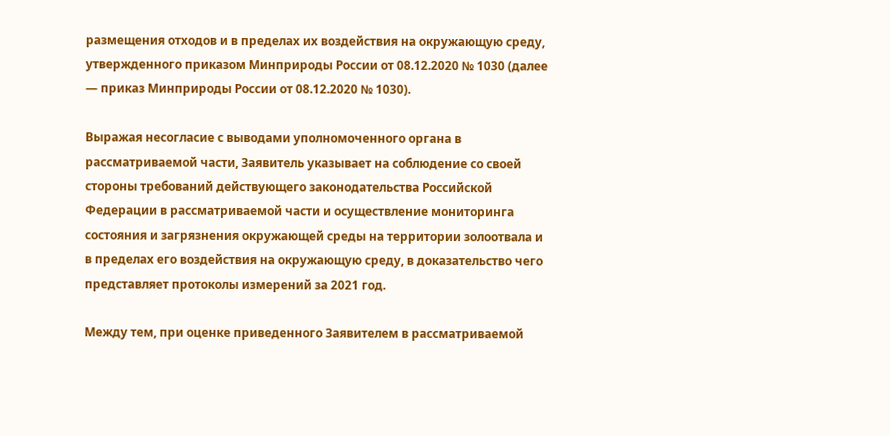размещения отходов и в пределах их воздействия на окружающую среду, утвержденного приказом Минприроды России от 08.12.2020 № 1030 (далее — приказ Минприроды России от 08.12.2020 № 1030).

Выражая несогласие с выводами уполномоченного органа в рассматриваемой части, Заявитель указывает на соблюдение со своей стороны требований действующего законодательства Российской Федерации в рассматриваемой части и осуществление мониторинга состояния и загрязнения окружающей среды на территории золоотвала и в пределах его воздействия на окружающую среду, в доказательство чего представляет протоколы измерений за 2021 год.

Между тем, при оценке приведенного Заявителем в рассматриваемой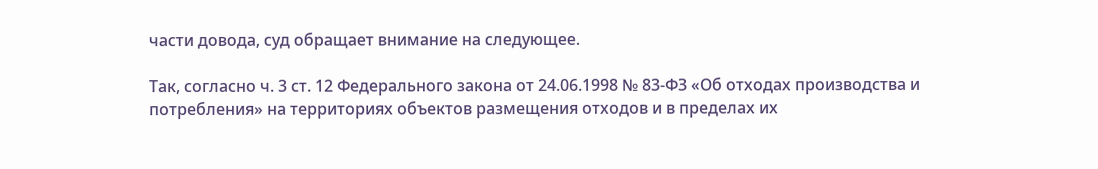части довода, суд обращает внимание на следующее.

Так, согласно ч. 3 ст. 12 Федерального закона от 24.06.1998 № 83-ФЗ «Об отходах производства и потребления» на территориях объектов размещения отходов и в пределах их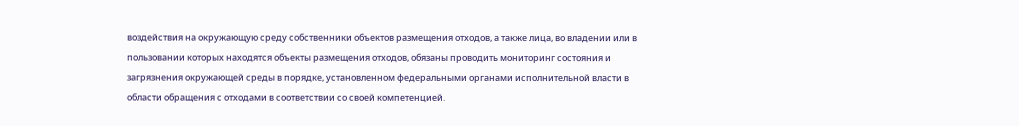воздействия на окружающую среду собственники объектов размещения отходов, а также лица, во владении или в пользовании которых находятся объекты размещения отходов, обязаны проводить мониторинг состояния и загрязнения окружающей среды в порядке, установленном федеральными органами исполнительной власти в области обращения с отходами в соответствии со своей компетенцией.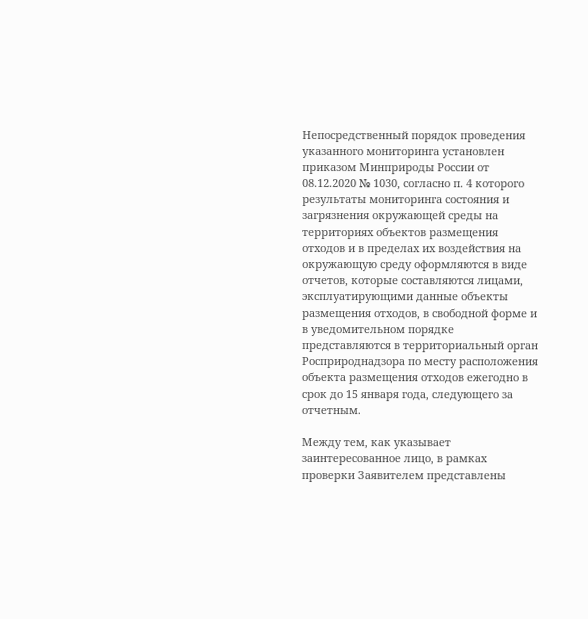Непосредственный порядок проведения указанного мониторинга установлен приказом Минприроды России от 08.12.2020 № 1030, согласно п. 4 которого результаты мониторинга состояния и загрязнения окружающей среды на территориях объектов размещения отходов и в пределах их воздействия на окружающую среду оформляются в виде отчетов, которые составляются лицами, эксплуатирующими данные объекты размещения отходов, в свободной форме и в уведомительном порядке представляются в территориальный орган Росприроднадзора по месту расположения объекта размещения отходов ежегодно в срок до 15 января года, следующего за отчетным.

Между тем, как указывает заинтересованное лицо, в рамках проверки Заявителем представлены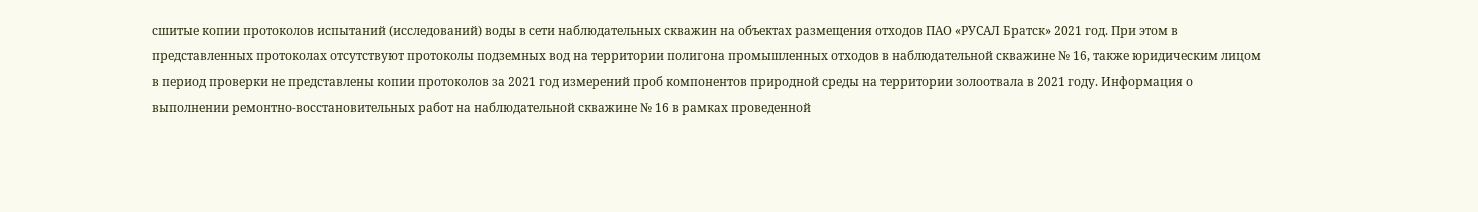сшитые копии протоколов испытаний (исследований) воды в сети наблюдательных скважин на объектах размещения отходов ПАО «РУСАЛ Братск» 2021 год. При этом в представленных протоколах отсутствуют протоколы подземных вод на территории полигона промышленных отходов в наблюдательной скважине № 16, также юридическим лицом в период проверки не представлены копии протоколов за 2021 год измерений проб компонентов природной среды на территории золоотвала в 2021 году. Информация о выполнении ремонтно-восстановительных работ на наблюдательной скважине № 16 в рамках проведенной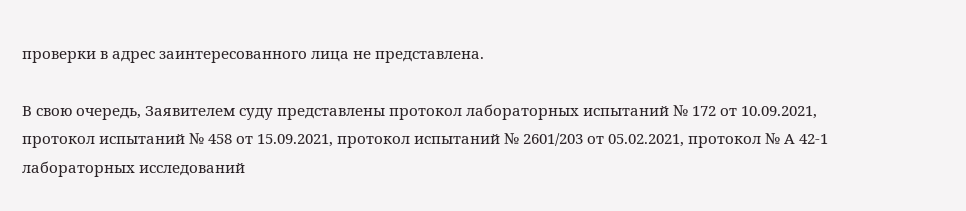проверки в адрес заинтересованного лица не представлена.

В свою очередь, Заявителем суду представлены протокол лабораторных испытаний № 172 от 10.09.2021, протокол испытаний № 458 от 15.09.2021, протокол испытаний № 2601/203 от 05.02.2021, протокол № А 42-1 лабораторных исследований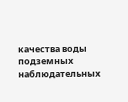качества воды подземных наблюдательных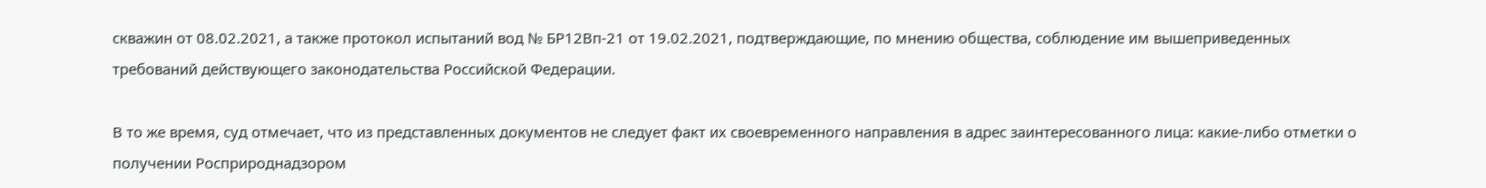скважин от 08.02.2021, а также протокол испытаний вод № БР12Вп-21 от 19.02.2021, подтверждающие, по мнению общества, соблюдение им вышеприведенных требований действующего законодательства Российской Федерации.

В то же время, суд отмечает, что из представленных документов не следует факт их своевременного направления в адрес заинтересованного лица: какие-либо отметки о получении Росприроднадзором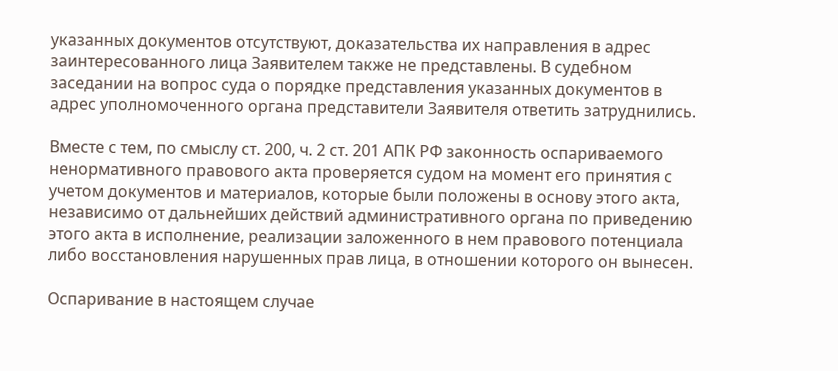указанных документов отсутствуют, доказательства их направления в адрес заинтересованного лица Заявителем также не представлены. В судебном заседании на вопрос суда о порядке представления указанных документов в адрес уполномоченного органа представители Заявителя ответить затруднились.

Вместе с тем, по смыслу ст. 200, ч. 2 ст. 201 АПК РФ законность оспариваемого ненормативного правового акта проверяется судом на момент его принятия с учетом документов и материалов, которые были положены в основу этого акта, независимо от дальнейших действий административного органа по приведению этого акта в исполнение, реализации заложенного в нем правового потенциала либо восстановления нарушенных прав лица, в отношении которого он вынесен.

Оспаривание в настоящем случае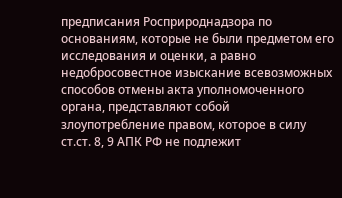предписания Росприроднадзора по основаниям, которые не были предметом его исследования и оценки, а равно недобросовестное изыскание всевозможных способов отмены акта уполномоченного органа, представляют собой злоупотребление правом, которое в силу ст.ст. 8, 9 АПК РФ не подлежит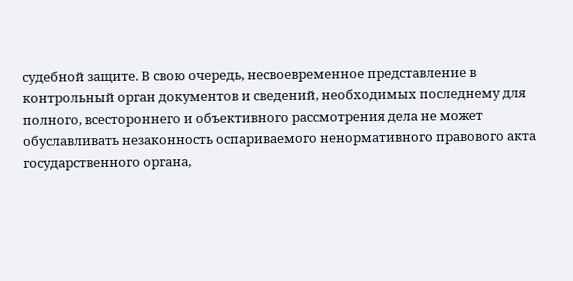судебной защите. В свою очередь, несвоевременное представление в контрольный орган документов и сведений, необходимых последнему для полного, всестороннего и объективного рассмотрения дела не может обуславливать незаконность оспариваемого ненормативного правового акта государственного органа,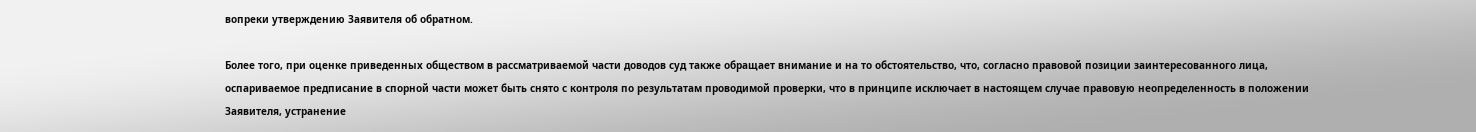вопреки утверждению Заявителя об обратном.

Более того, при оценке приведенных обществом в рассматриваемой части доводов суд также обращает внимание и на то обстоятельство, что, согласно правовой позиции заинтересованного лица, оспариваемое предписание в спорной части может быть снято с контроля по результатам проводимой проверки, что в принципе исключает в настоящем случае правовую неопределенность в положении Заявителя, устранение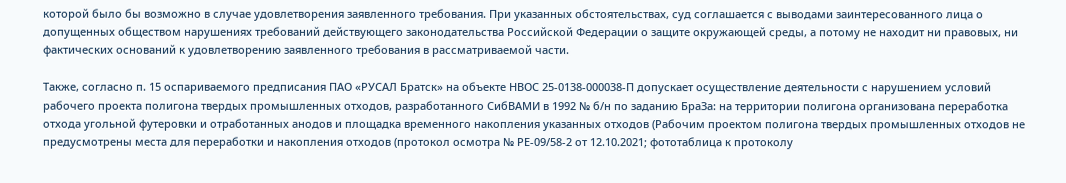которой было бы возможно в случае удовлетворения заявленного требования. При указанных обстоятельствах, суд соглашается с выводами заинтересованного лица о допущенных обществом нарушениях требований действующего законодательства Российской Федерации о защите окружающей среды, а потому не находит ни правовых, ни фактических оснований к удовлетворению заявленного требования в рассматриваемой части.

Также, согласно п. 15 оспариваемого предписания ПАО «РУСАЛ Братск» на объекте НВОС 25-0138-000038-П допускает осуществление деятельности с нарушением условий рабочего проекта полигона твердых промышленных отходов, разработанного СибВАМИ в 1992 № б/н по заданию БраЗа: на территории полигона организована переработка отхода угольной футеровки и отработанных анодов и площадка временного накопления указанных отходов (Рабочим проектом полигона твердых промышленных отходов не предусмотрены места для переработки и накопления отходов (протокол осмотра № РЕ-09/58-2 от 12.10.2021; фототаблица к протоколу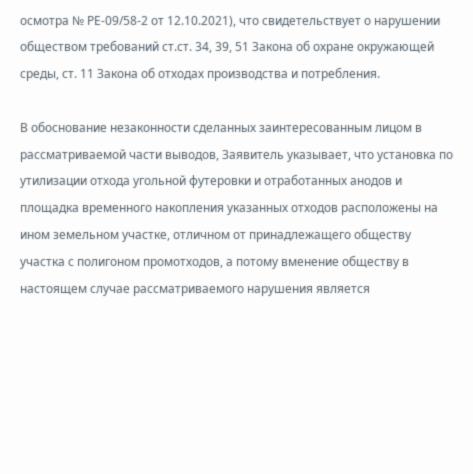осмотра № РЕ-09/58-2 от 12.10.2021), что свидетельствует о нарушении обществом требований ст.ст. 34, 39, 51 Закона об охране окружающей среды, ст. 11 Закона об отходах производства и потребления.

В обоснование незаконности сделанных заинтересованным лицом в рассматриваемой части выводов, Заявитель указывает, что установка по утилизации отхода угольной футеровки и отработанных анодов и площадка временного накопления указанных отходов расположены на ином земельном участке, отличном от принадлежащего обществу участка с полигоном промотходов, а потому вменение обществу в настоящем случае рассматриваемого нарушения является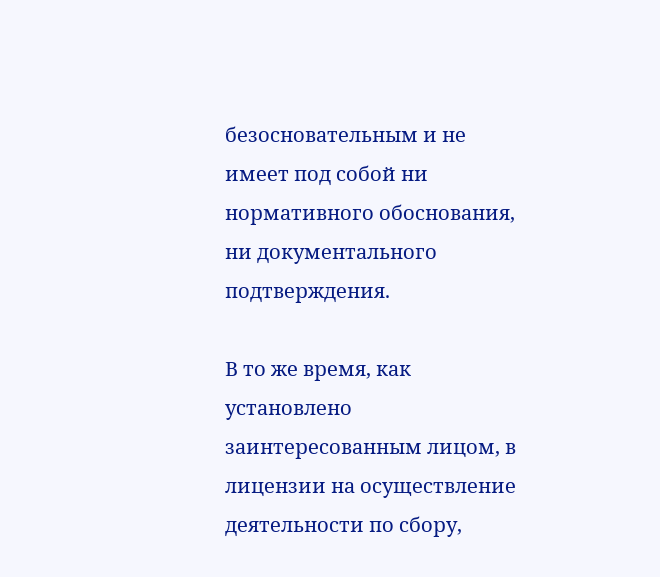безосновательным и не имеет под собой ни нормативного обоснования, ни документального подтверждения.

В то же время, как установлено заинтересованным лицом, в лицензии на осуществление деятельности по сбору,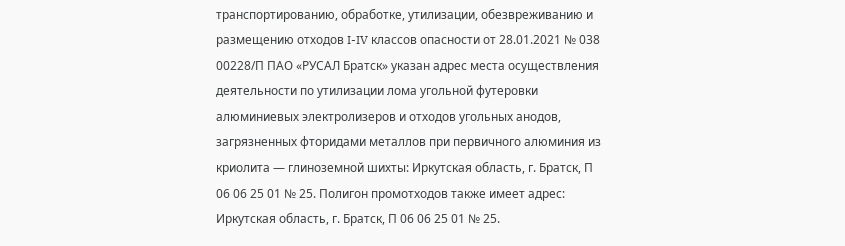транспортированию, обработке, утилизации, обезвреживанию и размещению отходов I-IV классов опасности от 28.01.2021 № 038 00228/П ПАО «РУСАЛ Братск» указан адрес места осуществления деятельности по утилизации лома угольной футеровки алюминиевых электролизеров и отходов угольных анодов, загрязненных фторидами металлов при первичного алюминия из криолита — глиноземной шихты: Иркутская область, г. Братск, П 06 06 25 01 № 25. Полигон промотходов также имеет адрес: Иркутская область, г. Братск, П 06 06 25 01 № 25.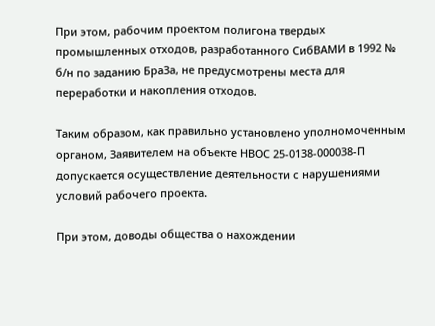При этом, рабочим проектом полигона твердых промышленных отходов, разработанного СибВАМИ в 1992 № б/н по заданию БраЗа, не предусмотрены места для переработки и накопления отходов.

Таким образом, как правильно установлено уполномоченным органом, Заявителем на объекте НВОС 25-0138-000038-П допускается осуществление деятельности с нарушениями условий рабочего проекта.

При этом, доводы общества о нахождении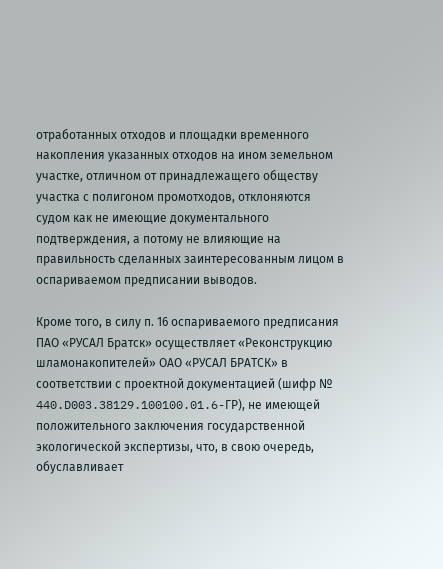отработанных отходов и площадки временного накопления указанных отходов на ином земельном участке, отличном от принадлежащего обществу участка с полигоном промотходов, отклоняются судом как не имеющие документального подтверждения, а потому не влияющие на правильность сделанных заинтересованным лицом в оспариваемом предписании выводов.

Кроме того, в силу п. 16 оспариваемого предписания ПАО «РУСАЛ Братск» осуществляет «Реконструкцию шламонакопителей» ОАО «РУСАЛ БРАТСК» в соответствии с проектной документацией (шифр № 440.D003.38129.100100.01.6-ГР), не имеющей положительного заключения государственной экологической экспертизы, что, в свою очередь, обуславливает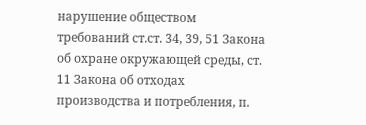нарушение обществом требований ст.ст. 34, 39, 51 Закона об охране окружающей среды, ст. 11 Закона об отходах производства и потребления, п.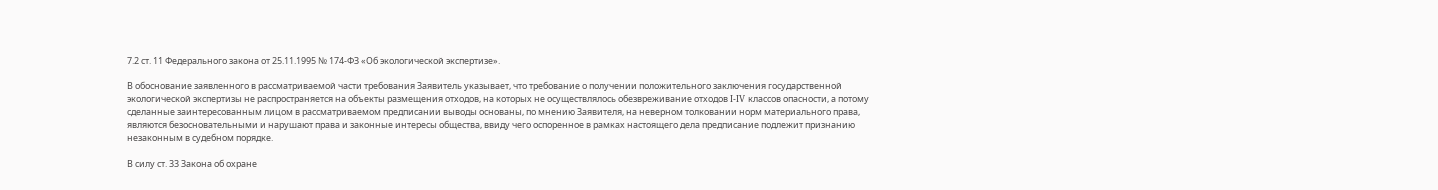7.2 ст. 11 Федерального закона от 25.11.1995 № 174-ФЗ «Об экологической экспертизе».

В обоснование заявленного в рассматриваемой части требования Заявитель указывает, что требование о получении положительного заключения государственной экологической экспертизы не распространяется на объекты размещения отходов, на которых не осуществлялось обезвреживание отходов I-IV классов опасности, а потому сделанные заинтересованным лицом в рассматриваемом предписании выводы основаны, по мнению Заявителя, на неверном толковании норм материального права, являются безосновательными и нарушают права и законные интересы общества, ввиду чего оспоренное в рамках настоящего дела предписание подлежит признанию незаконным в судебном порядке.

В силу ст. 33 Закона об охране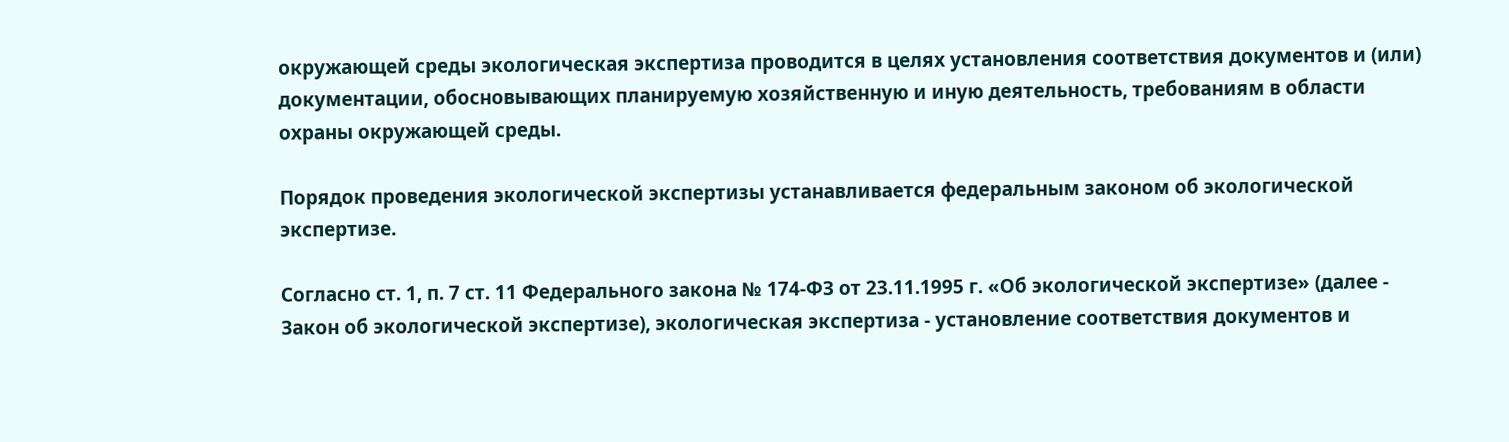окружающей среды экологическая экспертиза проводится в целях установления соответствия документов и (или) документации, обосновывающих планируемую хозяйственную и иную деятельность, требованиям в области охраны окружающей среды.

Порядок проведения экологической экспертизы устанавливается федеральным законом об экологической экспертизе.

Согласно ст. 1, п. 7 ст. 11 Федерального закона № 174-ФЗ от 23.11.1995 г. «Об экологической экспертизе» (далее - Закон об экологической экспертизе), экологическая экспертиза - установление соответствия документов и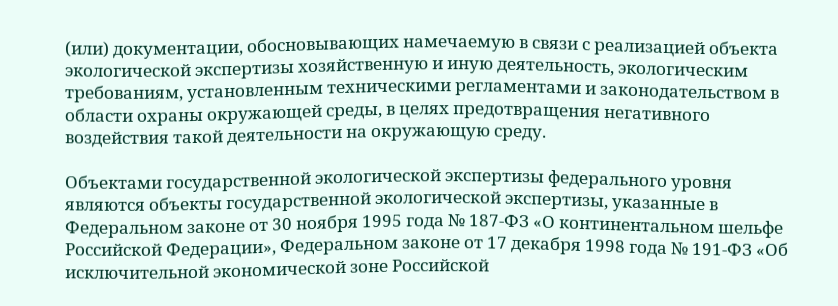(или) документации, обосновывающих намечаемую в связи с реализацией объекта экологической экспертизы хозяйственную и иную деятельность, экологическим требованиям, установленным техническими регламентами и законодательством в области охраны окружающей среды, в целях предотвращения негативного воздействия такой деятельности на окружающую среду.

Объектами государственной экологической экспертизы федерального уровня являются объекты государственной экологической экспертизы, указанные в Федеральном законе от 30 ноября 1995 года № 187-ФЗ «О континентальном шельфе Российской Федерации», Федеральном законе от 17 декабря 1998 года № 191-ФЗ «Об исключительной экономической зоне Российской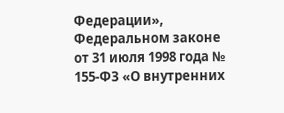Федерации», Федеральном законе от 31 июля 1998 года № 155-ФЗ «О внутренних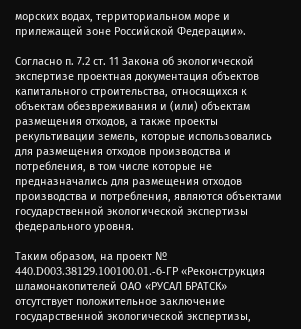морских водах, территориальном море и прилежащей зоне Российской Федерации».

Согласно п. 7.2 ст. 11 Закона об экологической экспертизе проектная документация объектов капитального строительства, относящихся к объектам обезвреживания и (или) объектам размещения отходов, а также проекты рекультивации земель, которые использовались для размещения отходов производства и потребления, в том числе которые не предназначались для размещения отходов производства и потребления, являются объектами государственной экологической экспертизы федерального уровня.

Таким образом, на проект № 440.D003.38129.100100.01.-6-ГР «Реконструкция шламонакопителей ОАО «РУСАЛ БРАТСК» отсутствует положительное заключение государственной экологической экспертизы,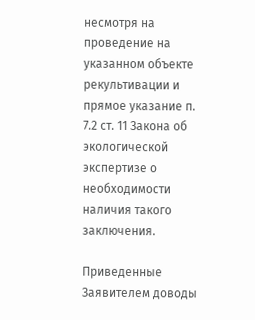несмотря на проведение на указанном объекте рекультивации и прямое указание п. 7.2 ст. 11 Закона об экологической экспертизе о необходимости наличия такого заключения.

Приведенные Заявителем доводы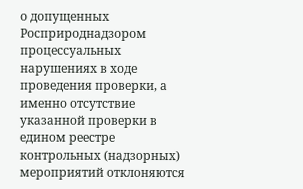о допущенных Росприроднадзором процессуальных нарушениях в ходе проведения проверки, а именно отсутствие указанной проверки в едином реестре контрольных (надзорных) мероприятий отклоняются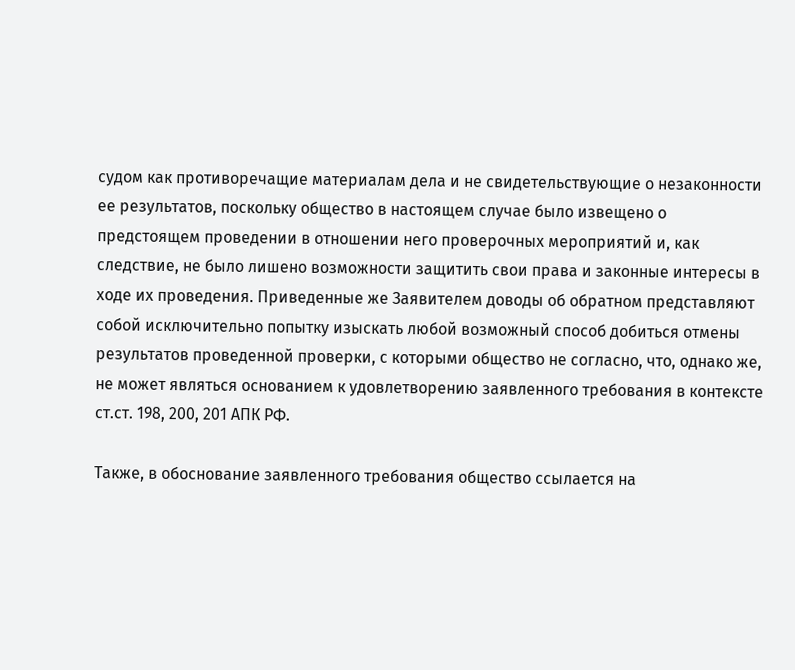судом как противоречащие материалам дела и не свидетельствующие о незаконности ее результатов, поскольку общество в настоящем случае было извещено о предстоящем проведении в отношении него проверочных мероприятий и, как следствие, не было лишено возможности защитить свои права и законные интересы в ходе их проведения. Приведенные же Заявителем доводы об обратном представляют собой исключительно попытку изыскать любой возможный способ добиться отмены результатов проведенной проверки, с которыми общество не согласно, что, однако же, не может являться основанием к удовлетворению заявленного требования в контексте ст.ст. 198, 200, 201 АПК РФ.

Также, в обоснование заявленного требования общество ссылается на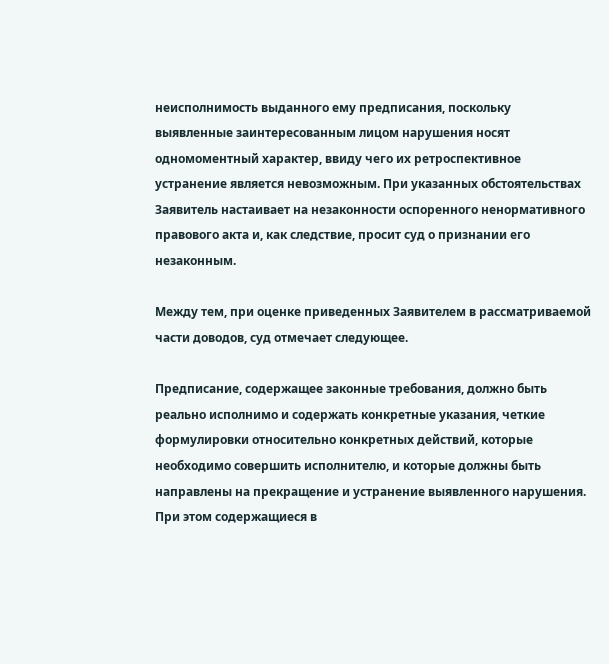неисполнимость выданного ему предписания, поскольку выявленные заинтересованным лицом нарушения носят одномоментный характер, ввиду чего их ретроспективное устранение является невозможным. При указанных обстоятельствах Заявитель настаивает на незаконности оспоренного ненормативного правового акта и, как следствие, просит суд о признании его незаконным.

Между тем, при оценке приведенных Заявителем в рассматриваемой части доводов, суд отмечает следующее.

Предписание, содержащее законные требования, должно быть реально исполнимо и содержать конкретные указания, четкие формулировки относительно конкретных действий, которые необходимо совершить исполнителю, и которые должны быть направлены на прекращение и устранение выявленного нарушения. При этом содержащиеся в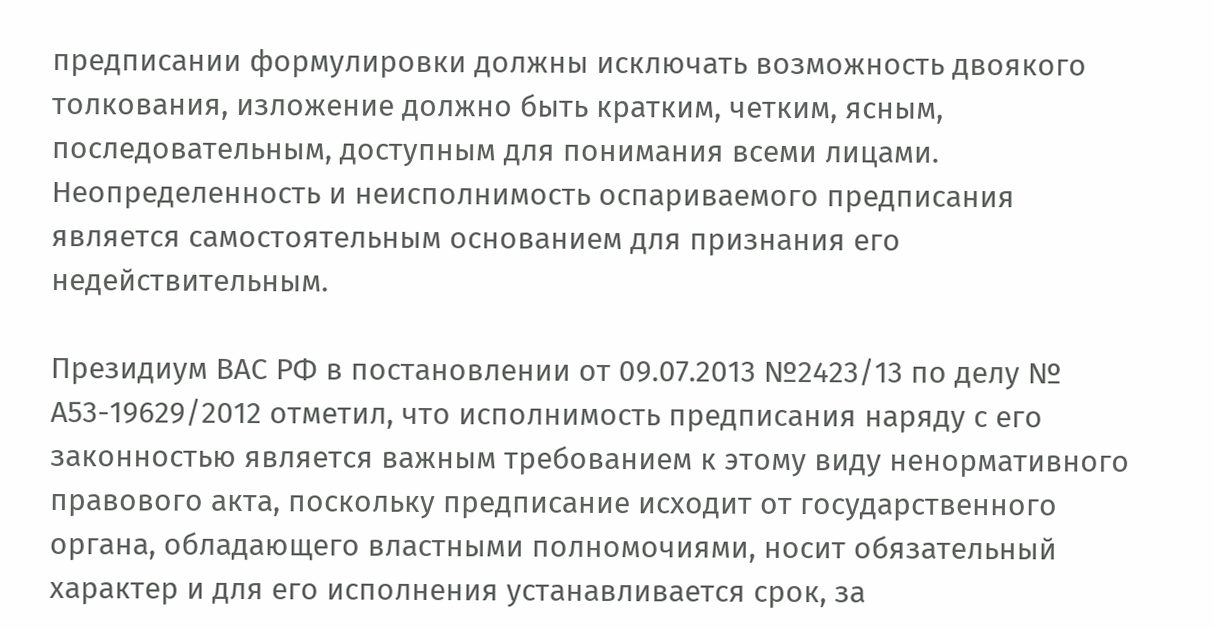предписании формулировки должны исключать возможность двоякого толкования, изложение должно быть кратким, четким, ясным, последовательным, доступным для понимания всеми лицами. Неопределенность и неисполнимость оспариваемого предписания является самостоятельным основанием для признания его недействительным.

Президиум ВАС РФ в постановлении от 09.07.2013 №2423/13 по делу № А53-19629/2012 отметил, что исполнимость предписания наряду с его законностью является важным требованием к этому виду ненормативного правового акта, поскольку предписание исходит от государственного органа, обладающего властными полномочиями, носит обязательный характер и для его исполнения устанавливается срок, за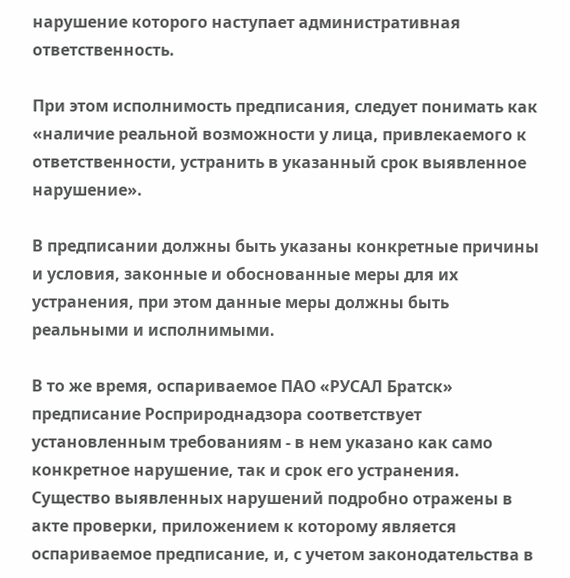нарушение которого наступает административная ответственность.

При этом исполнимость предписания, следует понимать как «наличие реальной возможности у лица, привлекаемого к ответственности, устранить в указанный срок выявленное нарушение».

В предписании должны быть указаны конкретные причины и условия, законные и обоснованные меры для их устранения, при этом данные меры должны быть реальными и исполнимыми.

В то же время, оспариваемое ПАО «РУСАЛ Братск» предписание Росприроднадзора соответствует установленным требованиям - в нем указано как само конкретное нарушение, так и срок его устранения. Существо выявленных нарушений подробно отражены в акте проверки, приложением к которому является оспариваемое предписание, и, с учетом законодательства в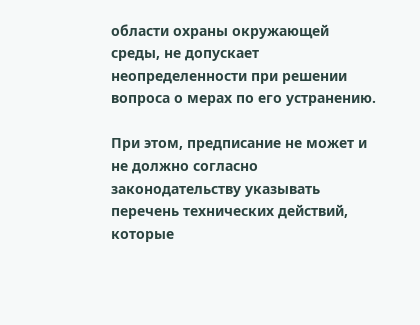области охраны окружающей среды, не допускает неопределенности при решении вопроса о мерах по его устранению.

При этом, предписание не может и не должно согласно законодательству указывать перечень технических действий, которые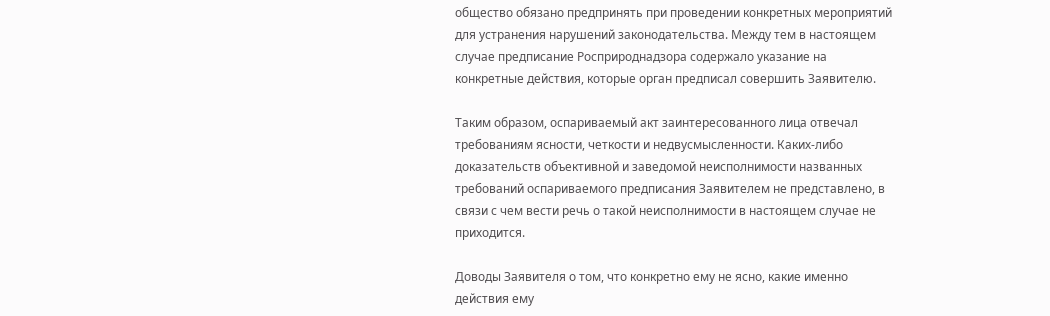общество обязано предпринять при проведении конкретных мероприятий для устранения нарушений законодательства. Между тем в настоящем случае предписание Росприроднадзора содержало указание на конкретные действия, которые орган предписал совершить Заявителю.

Таким образом, оспариваемый акт заинтересованного лица отвечал требованиям ясности, четкости и недвусмысленности. Каких-либо доказательств объективной и заведомой неисполнимости названных требований оспариваемого предписания Заявителем не представлено, в связи с чем вести речь о такой неисполнимости в настоящем случае не приходится.

Доводы Заявителя о том, что конкретно ему не ясно, какие именно действия ему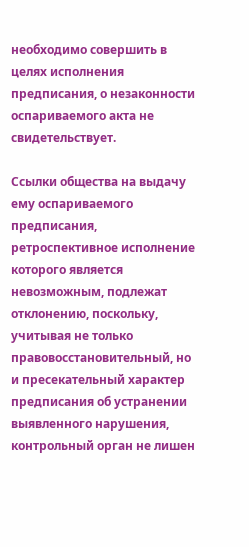необходимо совершить в целях исполнения предписания, о незаконности оспариваемого акта не свидетельствует.

Ссылки общества на выдачу ему оспариваемого предписания, ретроспективное исполнение которого является невозможным, подлежат отклонению, поскольку, учитывая не только правовосстановительный, но и пресекательный характер предписания об устранении выявленного нарушения, контрольный орган не лишен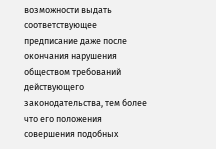возможности выдать соответствующее предписание даже после окончания нарушения обществом требований действующего законодательства, тем более что его положения совершения подобных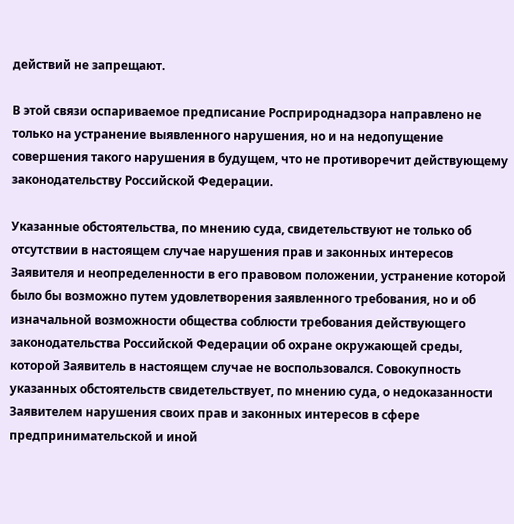действий не запрещают.

В этой связи оспариваемое предписание Росприроднадзора направлено не только на устранение выявленного нарушения, но и на недопущение совершения такого нарушения в будущем, что не противоречит действующему законодательству Российской Федерации.

Указанные обстоятельства, по мнению суда, свидетельствуют не только об отсутствии в настоящем случае нарушения прав и законных интересов Заявителя и неопределенности в его правовом положении, устранение которой было бы возможно путем удовлетворения заявленного требования, но и об изначальной возможности общества соблюсти требования действующего законодательства Российской Федерации об охране окружающей среды, которой Заявитель в настоящем случае не воспользовался. Совокупность указанных обстоятельств свидетельствует, по мнению суда, о недоказанности Заявителем нарушения своих прав и законных интересов в сфере предпринимательской и иной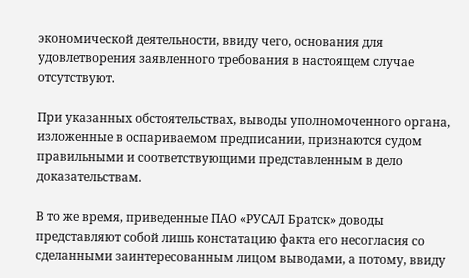экономической деятельности, ввиду чего, основания для удовлетворения заявленного требования в настоящем случае отсутствуют.

При указанных обстоятельствах, выводы уполномоченного органа, изложенные в оспариваемом предписании, признаются судом правильными и соответствующими представленным в дело доказательствам.

В то же время, приведенные ПАО «РУСАЛ Братск» доводы представляют собой лишь констатацию факта его несогласия со сделанными заинтересованным лицом выводами, а потому, ввиду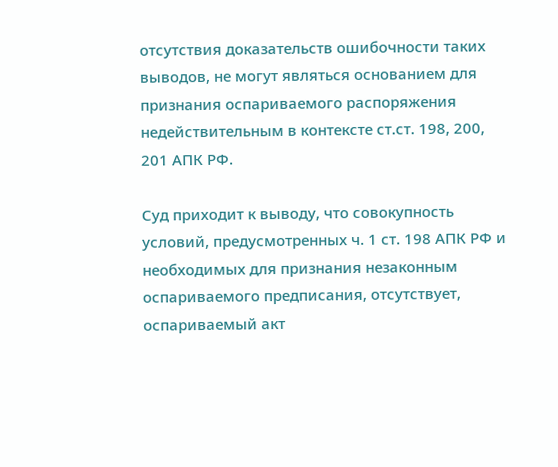отсутствия доказательств ошибочности таких выводов, не могут являться основанием для признания оспариваемого распоряжения недействительным в контексте ст.ст. 198, 200, 201 АПК РФ.

Суд приходит к выводу, что совокупность условий, предусмотренных ч. 1 ст. 198 АПК РФ и необходимых для признания незаконным оспариваемого предписания, отсутствует, оспариваемый акт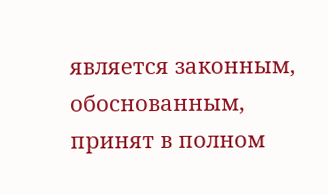является законным, обоснованным, принят в полном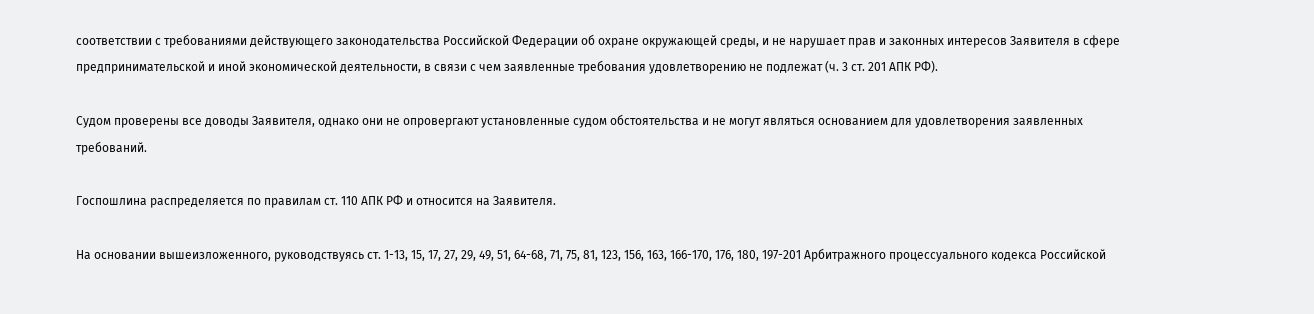соответствии с требованиями действующего законодательства Российской Федерации об охране окружающей среды, и не нарушает прав и законных интересов Заявителя в сфере предпринимательской и иной экономической деятельности, в связи с чем заявленные требования удовлетворению не подлежат (ч. 3 ст. 201 АПК РФ).

Судом проверены все доводы Заявителя, однако они не опровергают установленные судом обстоятельства и не могут являться основанием для удовлетворения заявленных требований.

Госпошлина распределяется по правилам ст. 110 АПК РФ и относится на Заявителя.

На основании вышеизложенного, руководствуясь ст. 1-13, 15, 17, 27, 29, 49, 51, 64-68, 71, 75, 81, 123, 156, 163, 166-170, 176, 180, 197-201 Арбитражного процессуального кодекса Российской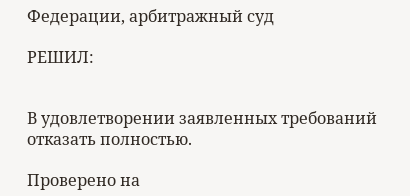Федерации, арбитражный суд

РЕШИЛ:


В удовлетворении заявленных требований отказать полностью.

Проверено на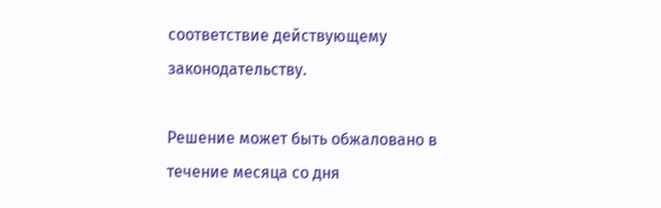соответствие действующему законодательству.

Решение может быть обжаловано в течение месяца со дня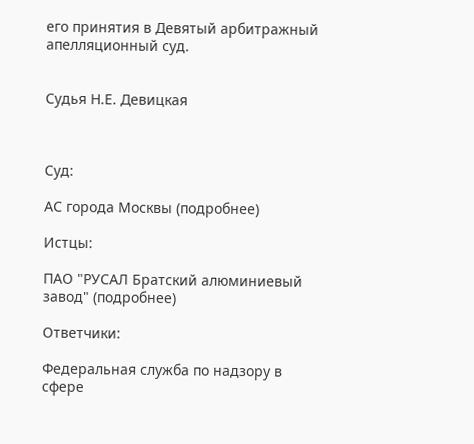его принятия в Девятый арбитражный апелляционный суд.


Судья Н.Е. Девицкая



Суд:

АС города Москвы (подробнее)

Истцы:

ПАО "РУСАЛ Братский алюминиевый завод" (подробнее)

Ответчики:

Федеральная служба по надзору в сфере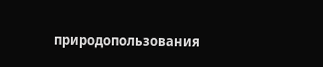природопользования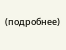(подробнее)